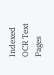Indexed OCR Text
Pages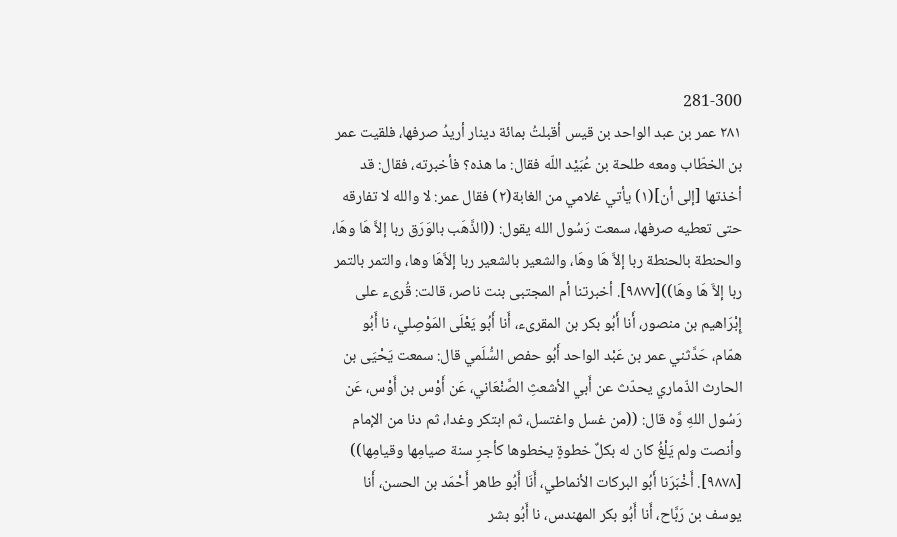281-300
٢٨١ عمر بن عبد الواحد بن قیس أقبلتُ بمائة دينار أريدُ صرفها، فلقيت عمر بن الخطّاب ومعه طلحة بن عُبَيْد اللّه فقال: ما هذه؟ فأخبرته، فقال: قد أخذتها [إلى أن](١) يأتي غلامي من الغابة(٢) فقال عمر: لا والله لا تفارقه حتى تعطیه صرفها، سمعت رَسُول الله يقول: ((الذَّهَب بالوَرَق ربا إلاَّ هَا وهَا، والحنطة بالحنطة ربا إلاَّ هَا وهَا، والشعير بالشعير ربا إلاَّهَا وها، والتمر بالتمر ربا إلاَّ هَا وهَا))[٩٨٧٧]. أخبرتنا أم المجتبى بنت ناصر، قالت: قُرىء على إِبْرَاهيم بن منصور، أَنا أَبُو بكر بن المقرىء، أَنا أَبُو يَعْلَى المَوْصِلي، نا أَبُو همّام، حَدَّثني عمر بن عَبْد الواحد أَبُو حفص السُّلَمي قال: سمعت يَحْيَى بن الحارث الذّماري يحدّث عن أَبي الأشعثِ الصَّنْعَاني، عَن أَوْس بن أَوْس، عَن رَسُول اللهِ وَّه قال: ((من غسل واغتسل، ثم ابتكر وغدا، ثم دنا من الإمام وأنصت ولم يَلْغُ كان له بكلٌ خطوةٍ يخطوها كأجرِ سنة صيامِها وقيامِها)) [٩٨٧٨]. أَخْبَرَنا أَبُو البركات الأنماطي، أَنَا أَبُو طاهر أَحْمَد بن الحسن، أَنا يوسف بن رَبَّاح، أَنا أَبُو بكر المهندس، نا أَبُو بشر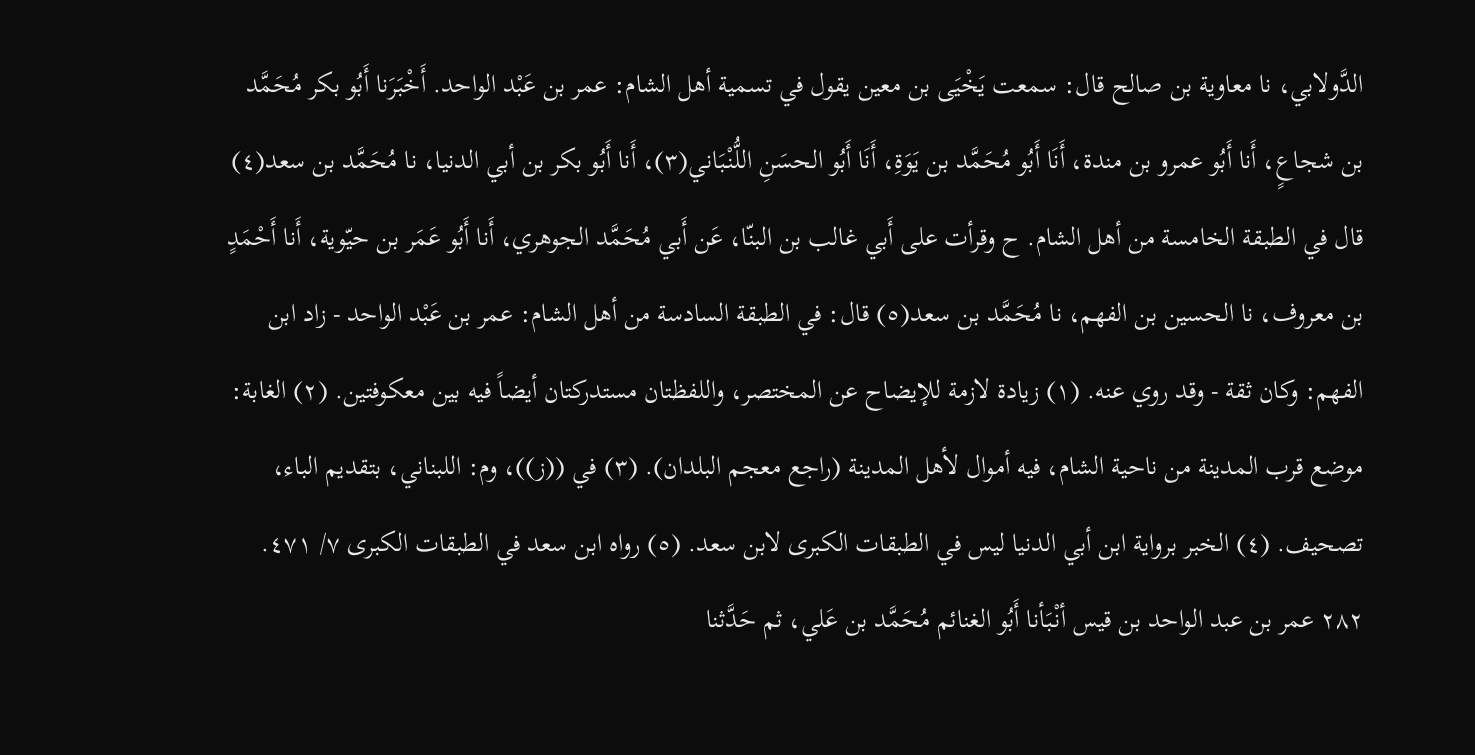الدَّولابي، نا معاوية بن صالح قال: سمعت يَخْيَى بن معين يقول في تسمية أهل الشام: عمر بن عَبْد الواحد. أَخْبَرَنا أَبُو بكر مُحَمَّد بن شجاعٍ، أَنا أَبُو عمرو بن مندة، أَنَا أَبُو مُحَمَّد بن يَوَةِ، أَنَا أَبُو الحسَنِ اللُّنْبَاني(٣)، أَنا أَبُو بكر بن أبي الدنيا، نا مُحَمَّد بن سعد(٤) قال في الطبقة الخامسة من أهل الشام. ح وقرأت على أَبي غالب بن البنّا، عَن أَبي مُحَمَّد الجوهري، أَنا أَبُو عَمَر بن حيّوية، أَنا أَحْمَدٍ بن معروف، نا الحسين بن الفهم، نا مُحَمَّد بن سعد(٥) قال: في الطبقة السادسة من أهل الشام: عمر بن عَبْد الواحد - زاد ابن الفهم: وكان ثقة - وقد روي عنه. (١) زيادة لازمة للإيضاح عن المختصر، واللفظتان مستدركتان أيضاً فيه بين معكوفتين. (٢) الغابة: موضع قرب المدينة من ناحية الشام، فيه أموال لأهل المدينة (راجع معجم البلدان). (٣) في ((ز))، وم: اللبناني، بتقديم الباء، تصحيف. (٤) الخبر برواية ابن أبي الدنيا ليس في الطبقات الكبرى لابن سعد. (٥) رواه ابن سعد في الطبقات الكبرى ٧/ ٤٧١. ٢٨٢ عمر بن عبد الواحد بن قیس أنْبَأنا أَبُو الغنائم مُحَمَّد بن عَلي، ثم حَدَّثنا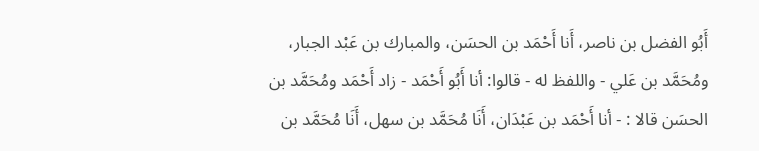أَبُو الفضل بن ناصر، أَنا أَحْمَد بن الحسَن، والمبارك بن عَبْد الجبار، ومُحَمَّد بن عَلي - واللفظ له - قالوا: أنا أَبُو أَحْمَد - زاد أَحْمَد ومُحَمَّد بن الحسَن قالا : - أنا أَحْمَد بن عَبْدَان، أَنَا مُحَمَّد بن سهل، أَنَا مُحَمَّد بن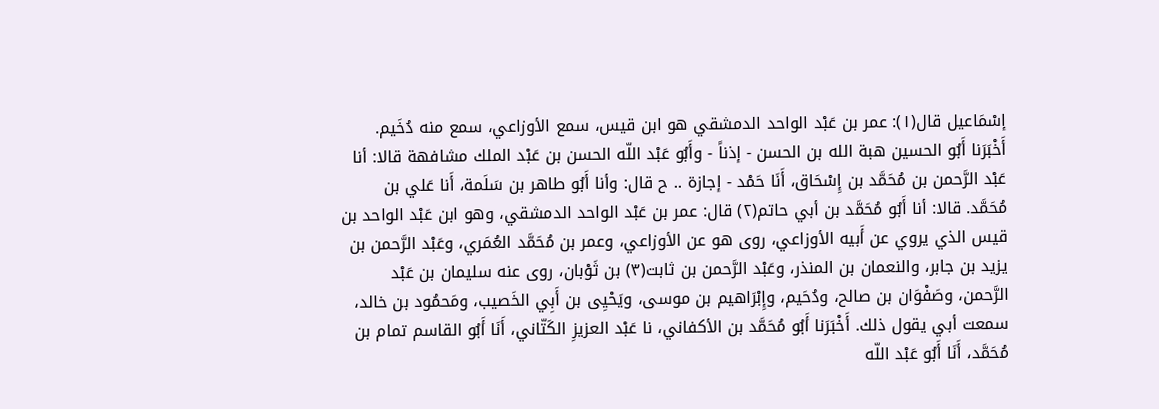إسْمَاعيل قال(١): عمر بن عَبْد الواحد الدمشقي هو ابن قيس، سمع الأوزاعي، سمع منه دُخَیم. أَخْبَرَنا أَبُو الحسين هبة الله بن الحسن - إذناً - وأَبُو عَبْد اللّه الحسن بن عَبْد الملك مشافهة قالا: أنا عَبْد الرَّحمن بن مُحَمَّد بن إِسْحَاق، أَنَا حَمْد - إجازة .. ح قال: وأنا أَبُو طاهر بن سَلَمة، أَنا عَلي بن مُحَمَّد. قالا: أنا أَبُو مُحَمَّد بن أبي حاتم(٢) قال: عمر بن عَبْد الواحد الدمشقي، وهو ابن عَبْد الواحد بن قيس الذي يروي عن أَبيه الأوزاعي، روى هو عن الأوزاعي، وعمر بن مُحَمَّد العُمَري، وعَبْد الرَّحمن بن يزيد بن جابر، والنعمان بن المنذر، وعَبْد الرَّحمن بن ثابت(٣) بن ثَوْبان، روى عنه سليمان بن عَبْد الرَّحمن، وصَفْوَان بن صالح، ودُحَيم، وإِبْرَاهيم بن موسى، ويَحْيِى بن أَبِي الخَصيب، ومَحمُود بن خالد، سمعت أبي يقول ذلك. أَخْبَرَنا أَبُو مُحَمَّد بن الأكفاني، نا عَبْد العزيزِ الكَتّاني، أَنَا أَبُو القاسم تمام بن مُحَمَّد، أَنَا أَبُو عَبْد اللّه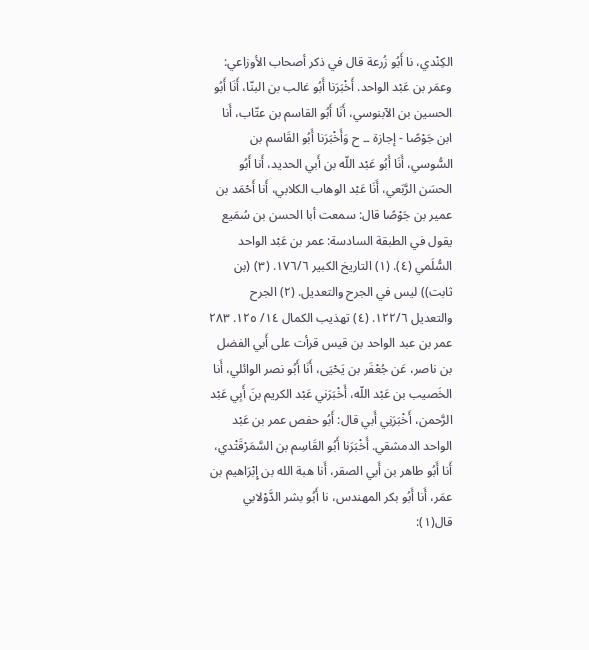الكِنْدي، نا أَبُو زُرعة قال في ذكر أصحاب الأوزاعي: وعمَر بن عَبْد الواحد. أَخْبَرَنا أَبُو غالب بن البنّا، أَنَا أَبُو الحسين بن الآبنوسي، أَنَا أَبُو القاسم بن عتّاب، أَنا ابن جَوْصًا - إجازة ۔۔ ح وَأَخْبَرَنا أَبُو القَاسم بن السُّوسي، أَنَا أَبُو عَبْد اللّه بن أَبي الحديد، أَنا أَبُو الحسَن الرَّبَعي، أَنَا عَبْد الوهاب الكلابي، أَنا أَحْمَد بن عمير بن جَوْصًا قال: سمعت أبا الحسن بن سُمَيع يقول في الطبقة السادسة: عمر بن عَبْد الواحد السُّلَمي (٤). (١) التاريخ الكبير ١٧٦/٦. (٣) (بن ثابت)) ليس في الجرح والتعديل. (٢) الجرح والتعديل ١٢٢/٦. (٤) تهذيب الكمال ١٤/ ١٢٥. ٢٨٣ عمر بن عبد الواحد بن قیس قرأت على أَبي الفضل بن ناصر، عَن جُعْفَر بن يَحْيَى، أَنَا أَبُو نصر الوائلي، أَنا الخَصيب بن عَبْد اللّه، أَخْبَرَني عَبْد الكريم بنَ أَبِي عَبْد الرَّحمن، أَخْبَرَنِي أَبي قال: أَبُو حفص عمر بن عَبْد الواحد الدمشقي. أَخْبَرَنا أَبُو القَاسِم بن السَّمَرْقَتْدي، أَنا أَبُو طاهر بن أَبي الصقر، أَنا هبة الله بن إِبْرَاهيم بن عمَر، أَنا أَبُو بكر المهندس، نا أَبُو بشر الدَّوْلابي قال(١):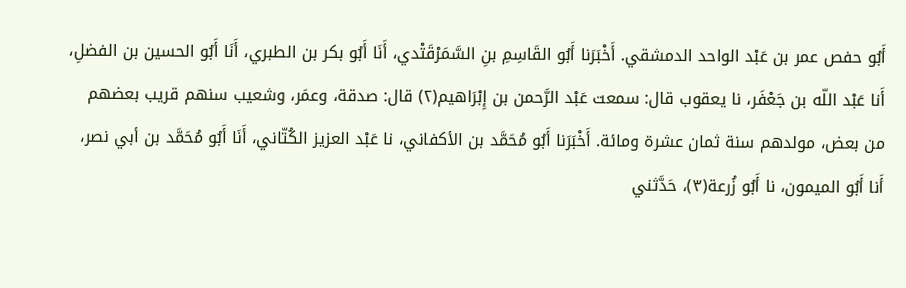أَبُو حفص عمر بن عَبْد الواحد الدمشقي. أَخْبَرَنا أَبُو القَاسِمِ بنِ السَّمَرْقَتْدي، أَنَا أَبُو بكر بن الطبري، أَنَا أَبُو الحسين بن الفضلِ، أَنا عَبْد اللّه بن جَعْفَر، نا يعقوب قال: سمعت عَبْد الرَّحمن بن إِبْرَاهيم(٢) قال: صدقة، وعمَر، وشعيب سنهم قريب بعضهم من بعض، مولدهم سنة ثمان عشرة ومائة. أَخْبَرَنا أَبُو مُحَمَّد بن الأكفاني، نا عَبْد العزيز الكُتّاني، أَنَا أَبُو مُحَمَّد بن أبي نصر، أَنا أَبُو الميمون، نا أَبُو زُرعة(٣)، حَدَّثني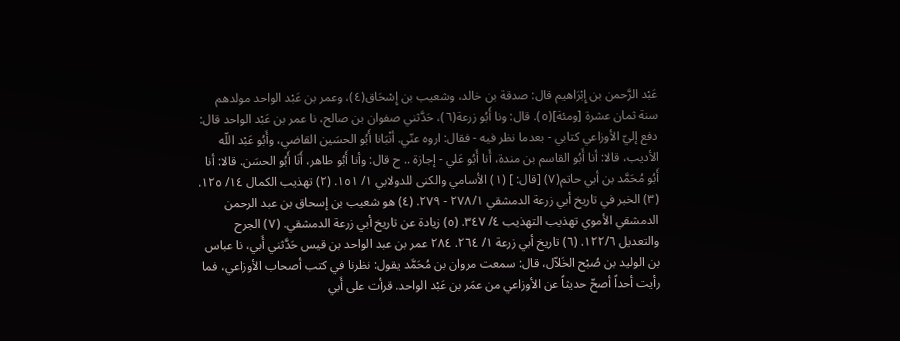عَبْد الرَّحمن بن إِبْرَاهيم قال: صدقة بن خالد، وشعيب بن إِسْحَاق(٤)، وعمر بن عَبْد الواحد مولدهم سنة ثمان عشرة [ومئة](٥). قال: ونا أَبُو زرعة(٦)، حَدَّثني صفوان بن صالح، نا عمر بن عَبْد الواحد قال: دفع إليّ الأوزاعي كتابي - بعدما نظر فيه - فقال: اروه عنّي. أنْبَانا أَبُو الحسَين القاضي، وأَبُو عَبْد اللّه الأديب، قالا: أنا أَبُو القاسم بن مندة، أَنا أَبُو عَلي - إجازة .. ح قال: وأنا أَبُو طاهر، أَنَا أَبُو الحسَن. قالا: أنا أَبُو مُحَمَّد بن أبي حاتم(٧) [قال: ] (١) الأسامي والكنى للدولابي ١/ ١٥١. (٢) تهذيب الكمال ١٤/ ١٢٥. (٣) الخبر في تاريخ أبي زرعة الدمشقي ٢٧٨/١ - ٢٧٩. (٤) هو شعيب بن إسحاق بن عبد الرحمن الدمشقي الأموي تهذيب التهذيب ٤/ ٣٤٧. (٥) زيادة عن تاريخ أبي زرعة الدمشقي. (٧) الجرح والتعديل ١٢٢/٦. (٦) تاريخ أبي زرعة ١/ ٢٦٤. ٢٨٤ عمر بن عبد الواحد بن قیس حَدَّثني أَبي، نا عباس بن الوليد بن صُبْح الخَلاّل، قال: سمعت مروان بن مُحَمَّد يقول: نظرنا في كتب أصحاب الأوزاعي، فما رأيت أحداً أصحّ حديثاً عن الأوزاعي من عمَر بن عَبْد الواحد. قرأت على أَبي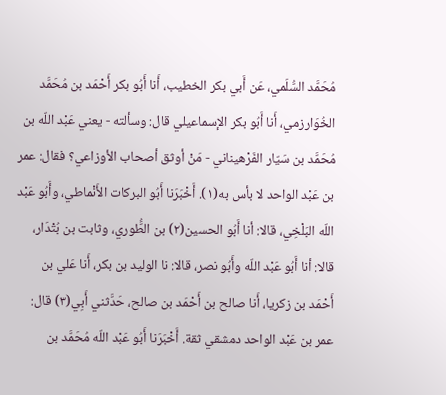مُحَمَّد السُّلَمي، عَن أَبي بكر الخطيب، أَنا أَبُو بكر أَحْمَد بن مُحَمَّد الخُوَارزمي، أَنا أَبُو بكر الإسماعيلي قال: وسألته - يعني عَبْد اللّه بن مُحَمَّد بن سَيّار الفَرْهيناني - مَنْ أوثق أصحاب الأوزاعي؟ فقال: عمر بن عَبْد الواحد لا بأس به(١). أَخْبَرَنا أَبُو البركات الأَنْماطي، وأَبُو عَبْد اللّه البَلْخِي، قالا: أنا أَبُو الحسين(٢) بن الطَُّوري، وثابت بن بُتْدَار، قالا: أنا أَبُو عَبْد اللّه وأَبُو نصر، قالا: نا الوليد بن بكر، أَنا عَلي بن أَحْمَد بن زكريا، أَنا صالح بن أَحْمَد بن صالح، حَدَّثني أَبِي(٣) قال: عمر بن عَبْد الواحد دمشقي ثقة. أَخْبَرَنا أَبُو عَبْد اللّه مُحَمَّد بن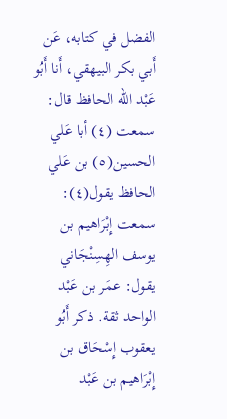الفضل في كتابه، عَن أَبي بكر البيهقي، أَنا أَبُو عَبْد اللّه الحافظ قال: سمعت (٤) أبا عَلي الحسين(٥) بن عَلي الحافظ يقول(٤): سمعت إِبْرَاهيم بن يوسف الهِسِنْجَاني يقول: عمَر بن عَبْد الواحد ثقة. ذكر أَبُو يعقوب إِسْحَاق بن إِبْرَاهيم بن عَبْد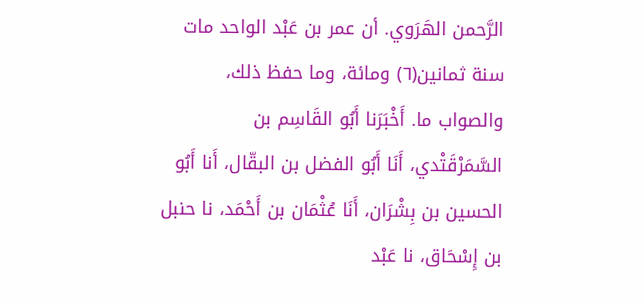الرَّحمن الهَرَوي. أن عمر بن عَبْد الواحد مات سنة ثمانين(٦) ومائة، وما حفظ ذلك، والصواب ما. أَخْبَرَنا أَبُو القَاسِم بن السَّمَرْقَتْدي، أَنَا أَبُو الفضل بن البقّال، أَنا أَبُو الحسين بن بِشْرَان، أَنَا عُثْمَان بن أَحْمَد، نا حنبل بن إِسْحَاق، نا عَبْد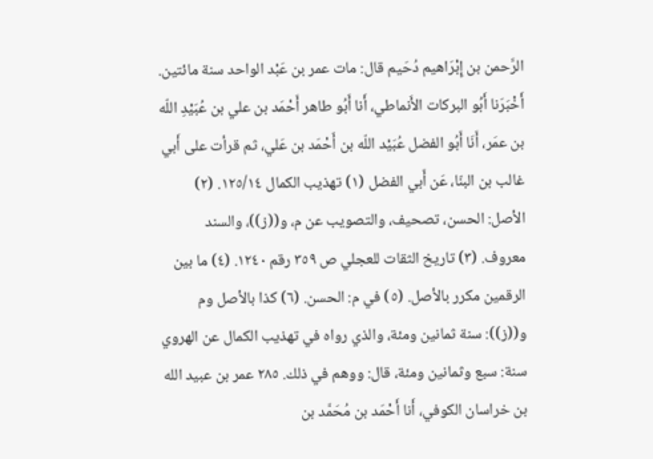الرَّحمن بن إِبْرَاهيم دُحَيم قال: مات عمر بن عَبْد الواحد سنة مائتين. أَخْبَرَنا أَبُو البركات الأَنماطي، أَنا أَبُو طاهر أَحْمَد بن علي بن عُبَيْدِ اللّه بن عمَر، أَنَا أَبُو الفضل عُبَيْد اللّه بن أَحْمَد بن عَلي، ثم قرأت على أَبي غالب بن البنّا، عَن أَبي الفضل (١) تهذيب الكمال ١٢٥/١٤. (٢) الأصل: الحسن، تصحيف، والتصويب عن م، و((ز))، والسند معروف. (٣) تاريخ الثقات للعجلي ص ٣٥٩ رقم ١٢٤٠. (٤) ما بين الرقمين مكرر بالأصل. (٥) في م: الحسن. (٦) كذا بالأصل وم و((ز)): سنة ثمانين ومئة، والذي رواه في تهذيب الكمال عن الهروي سنة: سبع وثمانين ومئة، قال: ووهم في ذلك. ٢٨٥ عمر بن عبيد الله بن خراسان الكوفي، أَنا أَحْمَد بن مُحَمَّد بن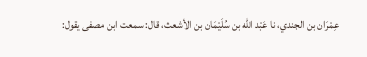عِمْرَان بن الجندي، نا عَبْد اللّه بن سُلَيْمَان بن الأشعث، قال: سمعت ابن مصفى يقول: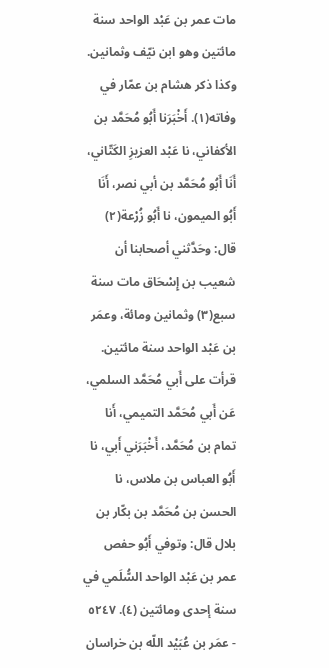مات عمر بن عَبْد الواحد سنة مائتين وهو ابن نيّف وثمانين. وكذا ذكر هشام بن عمّار في وفاته(١). أَخْبَرَنا أَبُو مُحَمَّد بن الأكفاني، نا عَبْد العزيزِ الكَتّاني، أَنَا أَبُو مُحَمَّد بن أبي نصر، أَنَا أَبُو الميمون، نا أَبُو زُرْعة(٢) قال: وحَدَّثني أصحابنا أن شعيب بن إِسْحَاق مات سنة سبع(٣) وثمانين ومائة، وعمَر بن عَبْد الواحد سنة مائتين. قرأت على أَبي مُحَمَّد السلمي، عَن أَبي مُحَمَّد التميمي، أَنا تمام بن مُحَمَّد، أَخْبَرَني أَبي، نا أَبُو العباس بن ملاس، نا الحسن بن مُحَمَّد بن بكّار بن بلال قال: وتوفي أَبُو حفص عمر بن عَبْد الواحد السُّلَمي في سنة إحدى ومائتين (٤). ٥٢٤٧ - عمَر بن عُبَيْد اللّه بن خراسان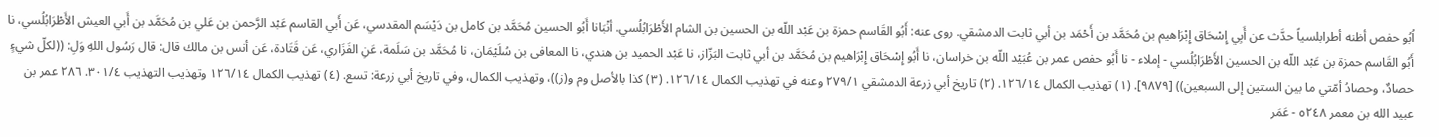اُبُو حفص أظنه أطرابلسياً حدَّث عن أَبِي إِسْحَاق إِبْرَاهيم بن مُحَمَّد بن أَحْمَد بن أبي ثابت الدمشقي. روى عنه: أَبُو القَاسم حمزة بن عَبْد اللّه بن الحسين بن الشام الأَطْرَابُلُسي. أنْبَانا أَبُو الحسين مُحَمَّد بن كامل بن دَيْسَم المقدسي، عَن أَبي القاسم عَبْد الرَّحمن بن عَلي بن مُحَمَّد بن أَبي العيش الأَطْرَابُلُسي، نا أَبُو القَاسم حمزة بن عَبْد اللّه بن الحسين الأَطْرَابُلُسي - إملاء - نا أَبُو حفص عمر بن عُبَيْد اللّه بن خراسان، نا أَبُو إِسْحَاق إِبْرَاهيم بن مُحَمَّد بن أبي ثابت البَزّاز، نا عَبْد الحميد بن هندي، نا المعافى بن سُلَيْمَان، نا مُحَمَّد بن سَلَمة، عَنِ الفَزَاري، عَن قَتَادة، عَن أنس بن مالك قال: قال رَسُول اللهِ وَلِ: ((لكلّ شيءٍ حصادٌ، وحصادُ أمّتي ما بين الستين إلى السبعين)) [٩٨٧٩]. (١) تهذيب الكمال ١٢٦/١٤. (٢) تاريخ أبي زرعة الدمشقي ٢٧٩/١ وعنه في تهذيب الكمال ١٢٦/١٤. (٣) كذا بالأصل وم و(ز))، وتهذيب الكمال، وفي تاريخ أبي زرعة: تسع. (٤) تهذيب الكمال ١٢٦/١٤ وتهذيب التهذيب ٣٠١/٤. ٢٨٦ عمر بن عبيد الله بن معمر ٥٢٤٨ - عَمَر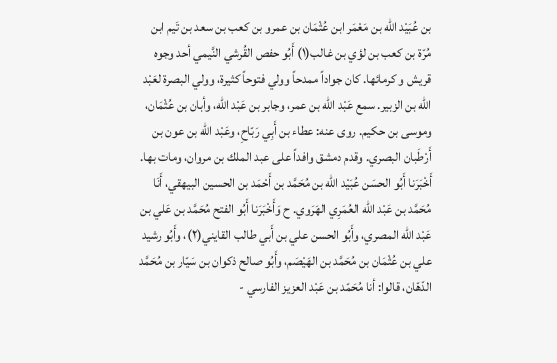بن عُبَيْد اللّه بن مَعْمَر ابن عُثْمَان بن عمرو بن كعب بن سعد بن تَیم ابن مُرّة بن كعب بن لؤي بن غالب(١) أَبُو حفص القُرشي النَّيمي أحد وجوه قریش و کرمائها. كان جواداً ممدحاً وولي فتوحاً كثيرة، وولي البصرة لعَبْد الله بن الزبير. سمع عَبْد اللّه بن عمر، وجابر بن عَبْد اللّه، وأبان بن عُثْمَان، وموسى بن حكيم. روى عنه: عطاء بن أَبِي رَبّاحِ، وعَبْد اللّه بن عون بن أَرْطَبان البصري. وقدم دمشق وافداً علی عبد الملك بن مروان، ومات بها. أَخْبَرَنا أَبُو الحسَن عُبَيْد اللّه بن مُحَمَّد بن أَحْمَد بن الحسين البيهقي، أَنَا مُحَمَّد بن عَبْد اللّه العُمَرِي الهَرَوي. ح وَأَخْبَرَنا أَبُو الفتح مُحَمَّد بن عَلي بن عَبْد اللّه المصري، وأَبُو الحسن علي بن أَبي طالب القايني(٢)، وأَبُو رشيد علي بن عُثْمَان بن مُحَمَّد بن الهَيْصَم، وأَبُو صالح ذكوان بن سَيّار بن مُحَمَّد الدّهّان، قالوا: أنا مُحَمّد بن عَبْد العزيز الفارسي -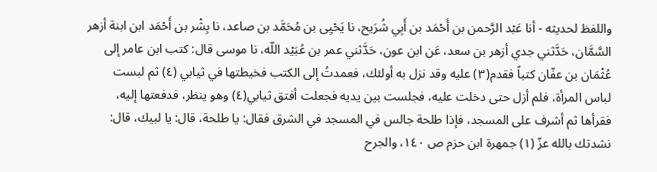واللفظ لحديثه - أنا عَبْد الرَّحمن بن أَحْمَد بن أَبِي شُرَيح، نا يَحْيِى بن مُحَمَّد بن صاعد، نا بِشْر بن أَحْمَد ابن ابنة أزهر السَّمَّان، حَدَّثني جدي أزهر بن سعد، عَن ابن عون، حَدَّثني عمر بن عُبَيْد اللّه، نا موسی قال: كتب ابن عامر إلى عُثْمَان بن عفّان كتباً فقدم(٣) عليه وقد نزل به أولئك، فعمدتُ إلى الكتب فخيطتها في ثيابي (٤) ثم لبست لباس المرأة، فلم أزل حتى دخلت عليه، فجلست بين يديه فجعلت أفتق ثيابي(٤) وهو ينظر، فدفعتها إليه، فقرأها ثم أشرف على المسجد، فإذا طلحة جالس في المسجد في الشرق فقال: يا طلحة، قال: يا لبيك، قال: نشدتك بالله عزّ (١) جمهرة ابن حزم ص ١٤٠، والجرح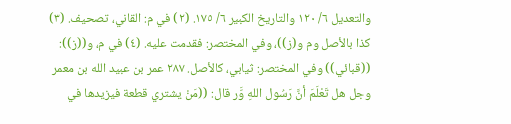والتعديل ٦/ ١٢٠ والتاريخ الكبير ٦/ ١٧٥. (٢) في م: القاني، تصحيف. (٣) كذا بالأصل وم و(ز))، وفي المختصر: فقدمت عليه. (٤) في م، و((ز)): ((قبائي)) وفي المختصر: ثيابي، كالأصل. ٢٨٧ عمر بن عبيد الله بن معمر وجل هل تَعْلَمَ أنَّ رَسُول اللهِ وَّر قال: ((مَنْ يشتري قطعة فيزيدها في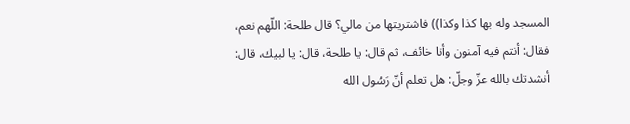المسجد وله بها كذا وكذا)) فاشتريتها من مالي؟ قال طلحة: اللّهم نعم، فقال: أنتم فيه آمنون وأنا خائف، ثم قال: يا طلحة، قال: يا لبيك، قال: أنشدتك بالله عزّ وجلّ: هل تعلم أنّ رَسُول الله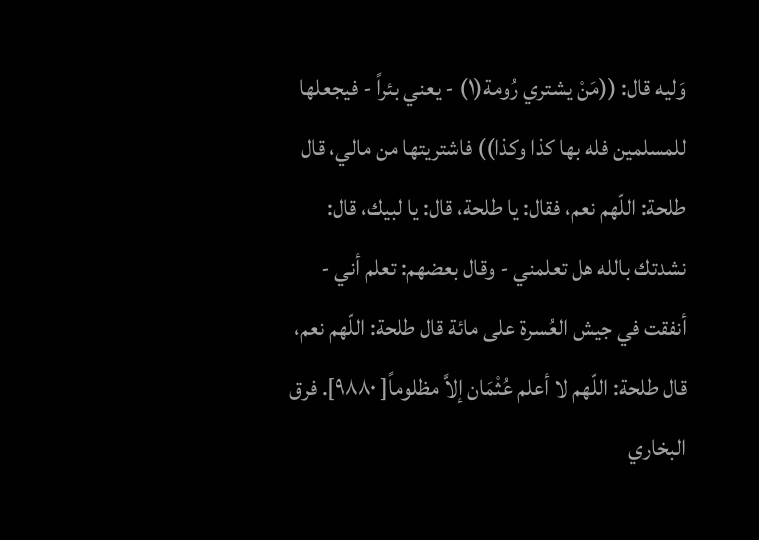وَليه قال: ((مَنْ يشتري رُومة(١) - يعني بئراً - فيجعلها للمسلمين فله بها كذا وكذا)) فاشتريتها من مالي، قال طلحة: اللّهم نعم، فقال: يا طلحة، قال: يا لبيك، قال: نشدتك بالله هل تعلمني - وقال بعضهم: تعلم أني - أنفقت في جيش العُسرة على مائة قال طلحة: اللّهم نعم، قال طلحة: اللّهم لا أعلم عُثْمَان إلاَّ مظلوماً[ ٩٨٨٠]. فرق البخاري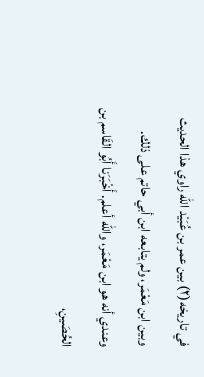في تاريخه(٢) بين عمر بن عُبَيْد اللّه راوي هذا الحديث وبين ابن مَعْمَر، ولم يتابعه ابن أبي حاتم على ذلك. وعندي أنه هو ابن مَعْمَر، والله أعلم. أَخْبَرَنا أَبُو القَاسم بن الحُصَينِ،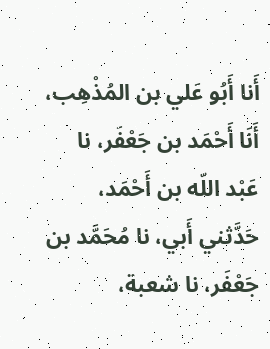أَنا أَبُو عَلي بن المُذْهِب، أَنَا أَحْمَد بن جَعْفَر، نا عَبْد اللّه بن أَحْمَد، حَدَّثني أَبي، نا مُحَمَّد بن جَعْفَر، نا شعبة،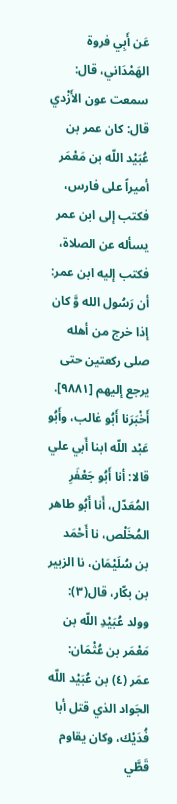عَن أَبِي فروة الهَمْدَاني، قال: سمعت عون الأَزْدي قال: كان عمر بن عُبَيْد اللّه بن مَعْمَر أميراً على فارس، فكتب إلى ابن عمر يسأله عن الصلاة، فكتب إليه ابن عمر: أن رَسُول الله وَّ كان إذا خرج من أهله صلی رکعتین حتى يرجع إليهم [٩٨٨١]. أَخْبَرَنا أَبُو غالب، وأَبُو عَبْد اللّه ابنا أَبي علي قالا: أنا أَبُو جَعْفَرِ المُعَدّل، أَنا أَبُو طاهر المُخَلْص، نا أَحْمَد بن سُلَيْمَان، نا الزبير بن بكّار، قال(٣): وولد عُبَيْدِ اللّه بن مَعْمَر بن عُثْمَان: عمَر (٤) بن عُبَيْد اللّه الجَواد الذي قتل أبا فُدَيْك، وكان يقاوم قَطَّي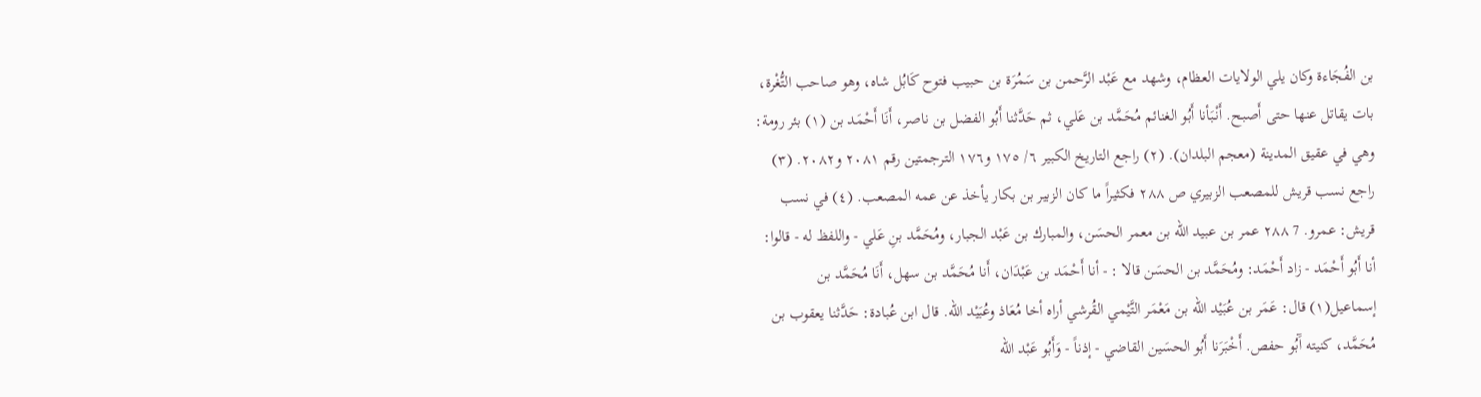بن الفُجَاءة وكان يلي الولايات العظام، وشهد مع عَبْد الرَّحمن بن سَمُرَة بن حبيب فتوح كَابُل شاه، وهو صاحب التُّغْرة، بات يقاتل عنها حتى أَصبح. أَنْبَأنا أَبُو الغنائم مُحَمَّد بن عَلي، ثم حَدَّثنا أَبُو الفضل بن ناصر، أَنَا أَحْمَد بن (١) بئر رومة: وهي في عقيق المدينة (معجم البلدان). (٢) راجع التاريخ الكبير ٦/ ١٧٥ و١٧٦ الترجمتين رقم ٢٠٨١ و٢٠٨٢. (٣) راجع نسب قريش للمصعب الزبيري ص ٢٨٨ فكثيراً ما كان الزبير بن بكار يأخذ عن عمه المصعب. (٤) في نسب قريش: عمرو. 7 ٢٨٨ عمر بن عبيد الله بن معمر الحسَن، والمبارك بن عَبْد الجبار، ومُحَمَّد بنِ عَلي - واللفظ له - قالوا: أنا أَبُو أَحْمَد - زاد أَحْمَد: ومُحَمَّد بن الحسَن قالا : - أنا أَحْمَد بن عَبْدَان، أَنا مُحَمَّد بن سهل، أَنَا مُحَمَّد بن إسماعيل(١) قال: عَمَر بن عُبَيْد اللّه بن مَعْمَر التَّيْمي القُرشي أراه أخا مُعَاذ وعُبَيْد اللّه. قال ابن عُبادة: حَدَّثنا يعقوب بن مُحَمَّد، کنیته آَبُو حفص. أَخْبَرَنا أَبُو الحسَين القاضي - إذناً - وَأَبُو عَبْد اللّه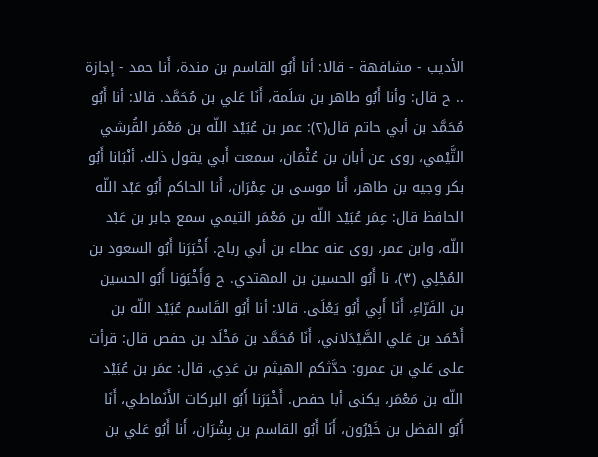الأديب - مشافهة - قالا: أنا أَبُو القاسم بن مندة، أَنا حمد - إجازة .. ح قال: وأنا أَبُو طاهر بن سَلَمة، أَنَا عَلي بن مُحَمَّد. قالا: أنا أَبُو مُحَمَّد بن أبي حاتم قال(٢): عمر بن عُبَيْد اللّه بن مَعْمَر القُرشي التَّيْمي، روى عن أبان بن عُثْمَان، سمعت أَبي يقول ذلك. أنْبَانا أَبُو بكر وجيه بن طاهر، أَنا موسى بن عِمْرَان، أَنا الحاكم أَبُو عَبْد اللّه الحافظ قال: عِمَر عُبَيْد اللّه بن مَعْمَر التيمي سمع جابر بن عَبْد اللّه، وابن عمر، روى عنه عطاء بن أبي رباح. أَخْبَرَنا أَبُو السعود بن المُجْلِي (٣)، نا أَبُو الحسين بن المهتدي. ح وَأَخْبَوَنا أَبُو الحسين بن الفَرّاءِ، أَنَا أَبِي أَبُو يَعْلَى. قالا: أنا أَبُو القَاسم عُبَيْد اللّه بن أَحْمَد بن عَلي الصَّيْدَلاني، أَنَا مُحَمَّد بن مَخْلَد بن حفص قال: قرأت على عَلي بن عمرو: حدَّثكم الهيثم بن عَدِي، قال: عمَر بن عُبَيْد اللّه بن مَعْمَر، يكنى أبا حفص. أَخْبَرَنا أَبُو البركات الأَنَماطي، أَنَا أَبُو الفضل بن خَيْرُون، أَنَا أَبُو القاسم بن بِشْرَان، أَنا أَبُو عَلي بن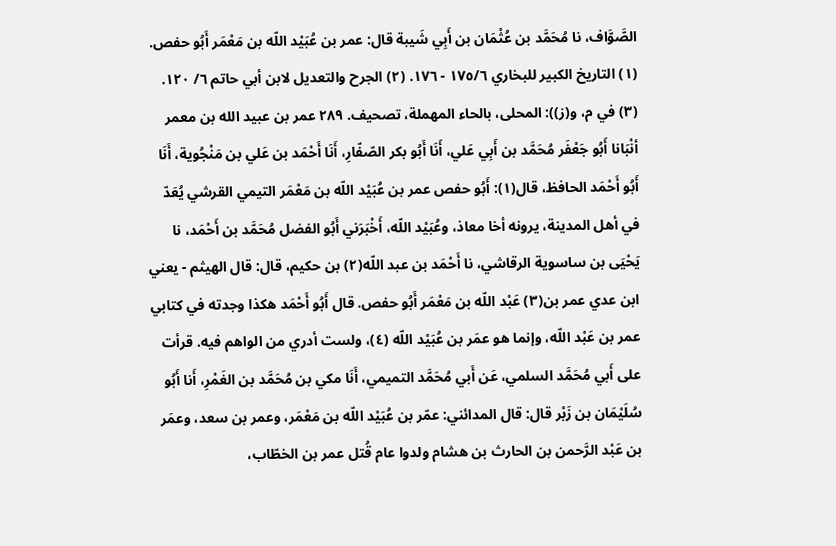الصَّوَّاف، نا مُحَمَّد بن عُثْمَان بن أَبِي شَيبة قال: عمر بن عُبَيْد اللّه بن مَعْمَر أَبُو حفص. (١) التاريخ الكبير للبخاري ١٧٥/٦ - ١٧٦. (٢) الجرح والتعديل لابن أبي حاتم ٦/ ١٢٠. (٣) في م، و(ز)): المحلى، بالحاء المهملة، تصحيف. ٢٨٩ عمر بن عبيد الله بن معمر أنْبَانا أَبُو جَعْفَر مُحَمَّد بن أَبِي عَلي، أَنَا أَبُو بكر الصّفّارِ، أَنَا أَحْمَد بن عَلي بن مَنْجُوية، أَنَا أَبُو أَحْمَد الحافظ، قال(١): أَبُو حفص عمر بن عُبَيْد اللّه بن مَعْمَر التيمي القرشي يُعَدّ في أهل المدينة، يرونه أخا معاذ، وعُبَيْد اللّه، أَخْبَرَني أَبُو الفضل مُحَمَّد بن أَحْمَد، نا يَحْيَى بن ساسوية الرقاشي، نا أَحْمَد بن عبد اللّه(٢) بن حكيم، قال: قال الهيثم - يعني ابن عدي عمر بن(٣) عَبْد اللّه بن مَعْمَر أَبُو حفص. قال أَبُو أَحْمَد هكذا وجدته في كتابي عمر بن عَبْد اللّه، وإنما هو عمَر بن عُبَيْد اللّه (٤)، ولست أدري من الواهم فيه. قرأت على أَبي مُحَمَّد السلمي، عَن أَبي مُحَمَّد التميمي، أَنَا مكي بن مُحَمَّد بن الغَمْرِ، أَنا أَبُو سُلَيْمَان بن زَبْر قال: قال المدائني: عمّر بن عُبَيْد اللّه بن مَعْمَر، وعمر بن سعد، وعمَر بن عَبْد الرَّحمن بن الحارث بن هشام ولدوا عام قُتل عمر بن الخطّاب،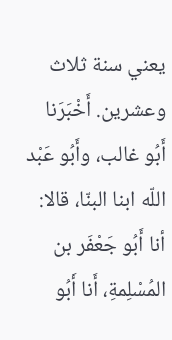يعني سنة ثلاث وعشرين. أَخْبَرَنا أَبُو غالب، وأَبُو عَبْد اللّه ابنا البنّا، قالا: أنا أَبُو جَعْفَر بن المُسْلِمةِ، أَنا أَبُو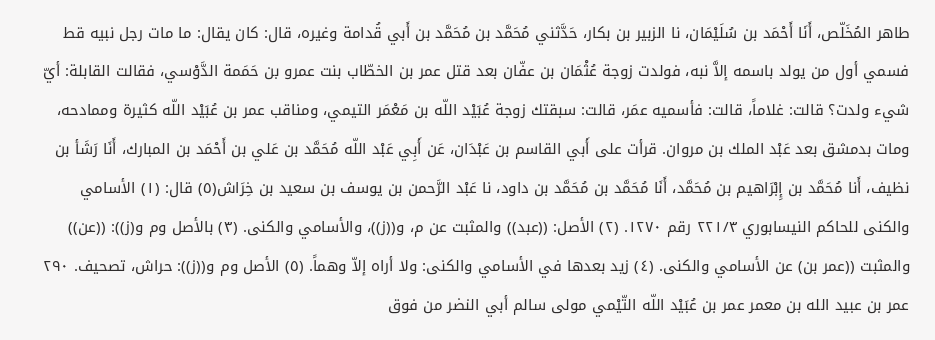طاهر المُخَلّص، أَنَا أَحْمَد بن سُلَيْمَان، نا الزبير بن بكار، حَدَّثني مُحَمَّد بن مُحَمَّد بن أَبي قُدامة وغيره، قال: كان يقال: ما مات رجل نبيه قط فسمي أول من يولد باسمه إلاَّ نبه، فولدت زوجة عُثْمَان بن عفّان بعد قتل عمر بن الخطّاب بنت عمرو بن حَمَمة الدَّوْسي، فقالت القابلة: أيّ شيء ولدت؟ قالت: غلاماً، قالت: فأسميه عمَر، قالت: سبقتك زوجة عُبَيْد اللّه بن مَعْمَر التيمي، ومناقب عمر بن عُبَيْد اللّه كثيرة وممادحه، ومات بدمشق بعد عَبْد الملك بن مروان. قرأت على أَبي القاسم بن عَبْدَان، عَن أَبِي عَبْد اللّه مُحَمَّد بن عَلي بن أَحْمَد بن المبارك، أَنَا رَشَأ بن نظيف، أَنا مُحَمَّد بن إِبْرَاهيم بن مُحَمَّد، أَنَا مُحَمَّد بن مُحَمَّد بن داود، نا عَبْد الرَّحمن بن يوسف بن سعيد بن خِرَاش(٥) قال: (١) الأسامي والكنى للحاكم النيسابوري ٢٢١/٣ رقم ١٢٧٠. (٢) الأصل: ((عبد)) والمثبت عن م، و((ز))، والأسامي والكنى. (٣) بالأصل وم و(ز)): ((عن)) والمثبت ((عمر بن) عن الأسامي والكنى. (٤) زيد بعدها في الأسامي والكنى: ولا أراه إلاّ وهماً. (٥) الأصل وم و((ز)): حراش، تصحيف. ٢٩٠ عمر بن عبيد الله بن معمر عمر بن عُبَيْد اللّه التّيْمي مولى سالم أبي النضر من فوق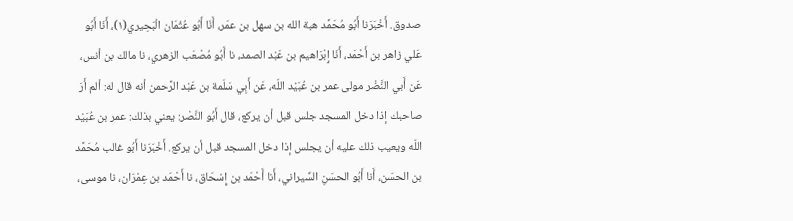صدوق. أَخْبَرَنا أَبُو مُحَمَّد هبة الله بن سهل بن عمَر، أَنَا أَبُو عُثْمَان الْبَحِيري(١)، أَنَا أَبُو عَلي زاهر بن أَحْمَد، أَنَا إِبْرَاهيم بن عَبْد الصمد، نا أَبُو مُصْعَب الزهري، نا مالك بن أنس، عَن أَبي النَّضْر مولى عمر بن عُبَيْد اللّه، عَن أَبِي سَلَمة بن عَبْد الرَّحمن أنه قال له: ألم أَرَ صاحبك إذا دخل المسجد جلس قبل أن يركع، قال أَبُو النَّصْر: يعني بذلك: عمر بن عُبَيْد اللّه ويعيب ذلك عليه أن يجلس إذا دخل المسجد قبل أن يركع. أَخْبَرَنا أَبُو غالب مُحَمَّد بن الحسَن، أَنا أَبُو الحسَنِ السِّيراني، أَنا أَحْمَد بن إِسْحَاق، نا أَحْمَد بن عِمْرَان، نا موسى،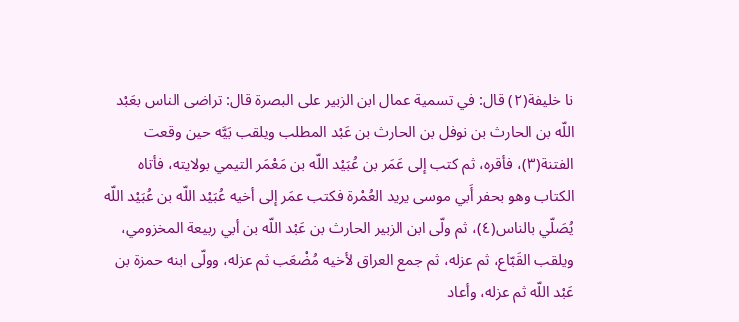نا خليفة(٢) قال: في تسمية عمال ابن الزبير على البصرة قال: تراضى الناس بعَبْد اللّه بن الحارث بن نوفل بن الحارث بن عَبْد المطلب ويلقب بَيَّه حين وقعت الفتنة(٣)، فأقره، ثم كتب إلى عَمَر بن عُبَيْد اللّه بن مَعْمَر التيمي بولايته، فأتاه الكتاب وهو بحفر أَبي موسى يريد العُمْرة فكتب عمَر إلى أخيه عُبَيْد اللّه بن عُبَيْد اللّه يُصَلّي بالناس(٤)، ثم ولّى ابن الزبير الحارث بن عَبْد اللّه بن أبي ربيعة المخزومي، ويلقب القَبّاع، ثم عزله، ثم جمع العراق لأخيه مُضْعَب ثم عزله، وولّى ابنه حمزة بن عَبْد اللّه ثم عزله، وأعاد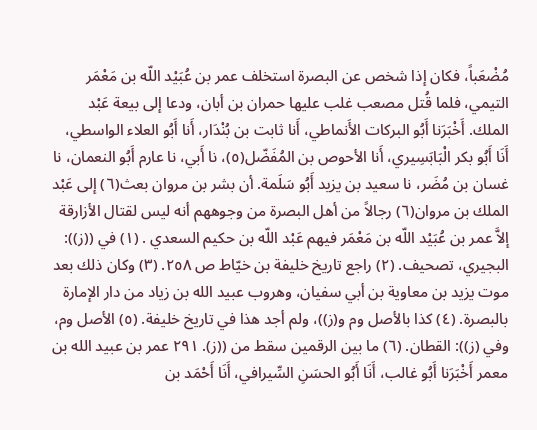مُضْعَباً، فكان إذا شخص عن البصرة استخلف عمر بن عُبَيْد اللّه بن مَعْمَر التيمي، فلما قُتل مصعب غلب عليها حمران بن أبان، ودعا إلى بيعة عَبْد الملك. أَخْبَرَنا أَبُو البركات الأَنماطي، أَنا ثابت بن بُنْدَار، أَنا أَبُو العلاء الواسطي، أَنَا أَبُو بكر الْبَابَسِيري، أَنا الأحوص بن المُفَضّل(٥)، نا أَبي، نا عارم أَبُو النعمان، نا غسان بن مُضَر، نا سعيد بن يزيد أَبُو سَلَمة. أن بشر بن مروان بعث(٦) إلى عَبْد الملك بن مروان(٦) رجالاً من أهل البصرة من وجوههم أنه ليس لقتال الأزارقة إلاَّ عمر بن عُبَيْد اللّه بن مَعْمَر فيهم عَبْد اللّه بن حكيم السعدي . (١) في ((ز)): البجيري، تصحيف. (٢) راجع تاریخ خليفة بن خیّاط ص ٢٥٨. (٣) وكان ذلك بعد موت يزيد بن معاوية بن أبي سفيان، وهروب عبيد الله بن زياد من دار الإمارة بالبصرة. (٤) كذا بالأصل وم و(ز))، ولم أجد هذا في تاريخ خليفة. (٥) الأصل وم، وفي (ز)): القطان. (٦) ما بين الرقمين سقط من ((ز). ٢٩١ عمر بن عبيد الله بن معمر أَخْبَرَنا أَبُو غالب، أَنَا أَبُو الحسَنِ السِّيرافي، أَنَا أَحْمَد بن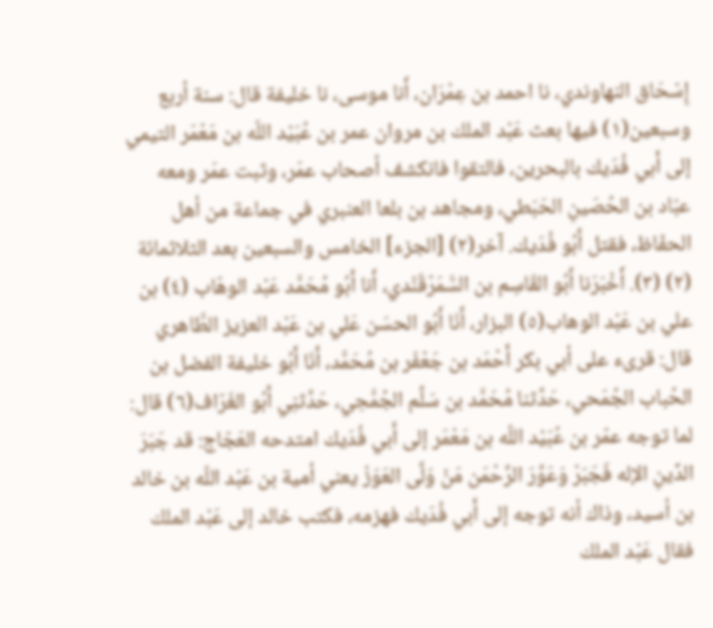إِسْحَاق النهاوندي، نا احمد بن عِمْرَان، أَنا موسی، نا خليفة قال: سنة أربع وسبعين(١) فيها بعث عَبْد الملك بن مروان عمر بن عُبَيْد اللّه بن مَعْمَر التيمي إلى أَبي فُدَيك بالبحرين، فالتقوا فانكشف أصحاب عمَر، وثبت عمَر ومعه عبّاد بن الحُصَينِ الحَبَطي، ومجاهد بن بلعا العنبري في جماعة من أهل الحفّاظ، فقتل أَبُو فُدَيك. آخر(٢) [الجزء] الخامس والسبعين بعد الثلاثمائة (٢) (٣). أَخْبَرَنا أَبُو القَاسِم بن السَّمَرْقَنْدي، أَنا أَبُو مُحَمَّد عَبْد الوهّاب (٤) بن علي بن عَبْد الوهاب(٥) البزار، أَنَا أَبُو الحسَن عَلي بن عَبْد العزيز الطَّاهري قال: قرىء على أبي بكر أَحْمَد بن جَعْفَر بن مُحَمَّد، أَنَا أَبُو خليفة الفضل بن الحُباب الجُمَحي، حَدَّثنا مُحَمَّد بن سَلَّم الجُمَّحِي، حَدَّثنِي أَبُو الغَرّاف(٦) قال: لما توجه عمّر بن عُبَيْد اللّه بن مَعْمَر إلى أَبي فُدَيك امتدحه العَجّاج: قد جَبَرَ الدِّينِ الإله فَجَبَرْ وَعَوَّرَ الرَّحْمَن مَنْ وَلَّى العَوَزْ يعني أمية بن عَبْد اللّه بن خالد بن أسيد، وذاك أنه توجه إلى أَبي فُدَيك فهزمه، فكتب خالد إلى عَبْد الملك فقال عَبْد الملك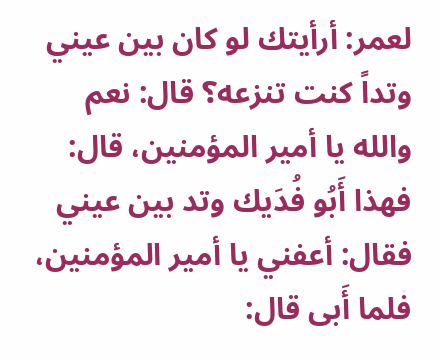لعمر: أرأيتك لو کان بین عیني وتداً کنت تنزعه؟ قال: نعم والله يا أمير المؤمنين، قال: فهذا أَبُو فُدَيك وتد بين عيني فقال: أعفني يا أمير المؤمنين، فلما أَبى قال: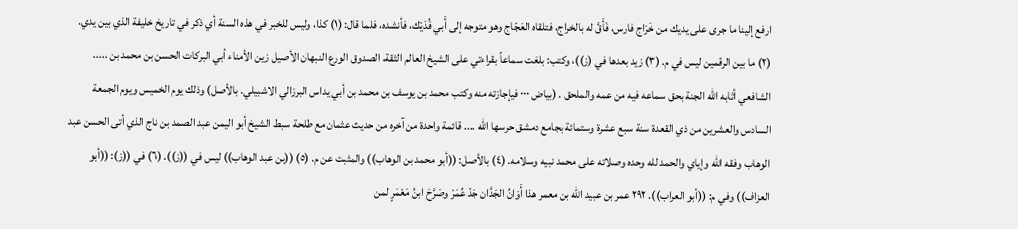ارفع إلينا ما جرى على يديك من خَرَاج فارس، فَأَقَّ له بالخراج، فتلقاه العَجّاج وهو متوجه إلى أَبي فُدَيْك، فأنشده، فلما قال: (١) كذا، وليس للخبر في هذه السنة أي ذکر في تاريخ خليفة الذي بين يدي. (٢) ما بين الرقمين ليس في م. (٣) زيد بعدها في (ز))، وكتب: بلغت سماعاً بقراءتي على الشيخ العالم الثقة، الصدوق الورع النبهان الأصيل زين الأمناء أبي البركات الحسن بن محمد بن ..... الشافعي أثابه الله الجنة بحق سماعه فيه من عمه والملحق . (بیاض ٠٠٠ فيإجازته منه وكتب محمد بن يوسف بن محمد بن أبي يداس البرزالي الاشبيلي. بالأصل) وذلك يوم الخميس ويوم الجمعة السادس والعشرين من ذي القعدة سنة سبع عشرة وستمائة بجامع دمشق حرسها الله .... قائمة واحدة من آخره من حديث عثمان مع طلحة سبط الشيخ أبو اليمن عبد الصمد بن ناج الذي أتى الحسن عبد الوهاب وفقه الله وإياي والحمد لله وحده وصلاته على محمد نبيه وسلامه. (٤) بالأصل: ((أبو محمد بن الوهاب)) والمثبت عن م. (٥) ((بن عبد الوهاب)) ليس في ((ز)). (٦) في ((ز): ((أبو العزاف)) وفي م: ((أبو العراب)). ٢٩٢ عمر بن عبيد الله بن معمر هذا أَوَانُ الجَدَّان جَدّ عُمَرْ وصَرَّحَ ابنُ مَعْمَرٍ لمن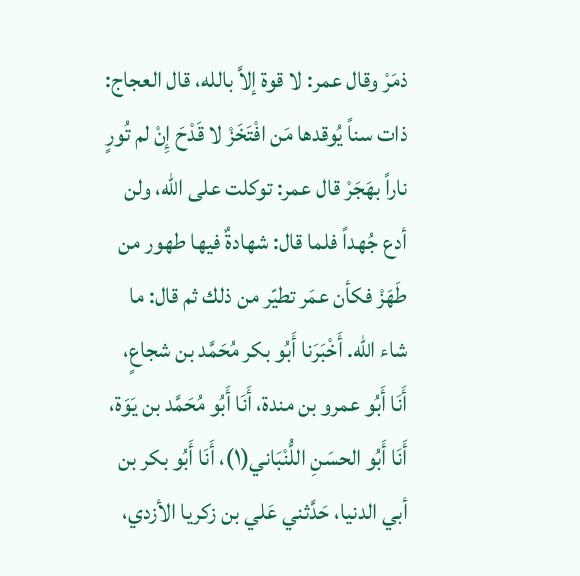ذمَرْ وقال عمر: لا قوة إلاَّ بالله، قال العجاج: ذات سناً يُوقدها مَن افْتَخَزْ لا قَدْحَ إِنْ لم تُورٍ ناراً بھَجَرْ قال عمر: توكلت على الله، ولن أدع جُهداً فلما قال: شهادةٌ فيها طهور من طَهَزْ فكأن عمَر تطيّر من ذلك ثم قال: ما شاء الله. أَخْبَرَنا أَبُو بكر مُحَمَّد بن شجاعٍ، أَنَا أَبُو عمرو بن مندة، أَنَا أَبُو مُحَمَّد بن يَوَة، أَنَا أَبُو الحسَنِ اللُّنْبَاني(١)، أَنَا أَبُو بكر بن أبي الدنيا، حَدَّثني عَلي بن زكريا الأزدي،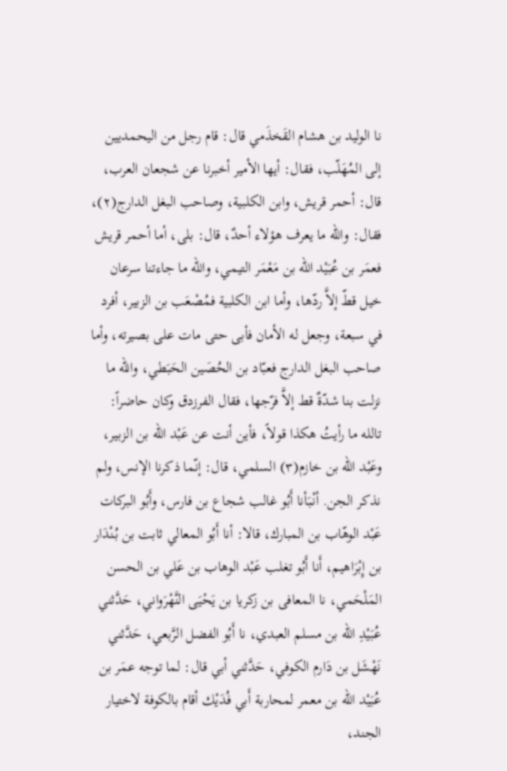نا الوليد بن هشام القَخذَمي قال: قام رجل من اليحمديين إلى المُهَلّب، فقال: أيها الأمير أخبرنا عن شجعان العرب، قال: أحمر قريش، وابن الكلبية، وصاحب البغل الدارج(٢)، فقال: والله ما يعرف هؤلاء أحدٌ، قال: بلى، أما أحمر قريش فعمَر بن عُبَيْد اللّه بن مَعْمَر التيمي، والله ما جاءتنا سرعان خيل قطّ إلاَّ ردّها، وأما ابن الكلبية فمُصْعَب بن الزبير، أفرد في سبعة، وجعل له الأمان فأبى حتى مات على بصيرته، وأما صاحب البغل الدارج فعبّاد بن الحُصَين الحَبَطي، والله ما نزلت بنا شدّةٌ قط إلاَّ فرّجها، فقال الفرزدق وكان حاضراً: تالله ما رأيتُ هكذا قولاً، فأين أنت عن عَبْد اللّه بن الزبير، وعَبْد اللّه بن خازم(٣) السلمي، قال: إنّما ذكرنا الإنس، ولم نذكر الجن. أنْبَأنا أَبُو غالب شجاع بن فارس، وأَبُو البركات عَبْد الوهّاب بن المبارك، قالا: أنا أَبُو المعالي ثابت بن بُنْدَار بن إِبْرَاهيم، أَنا أَبُو تغلب عَبْد الوهاب بن عَلي بن الحسن المَلْحَمي، نا المعافى بن زكريا بن يَحْيَى النَّهْرَواني، حَدَّثني عُبَيْدِ اللّه بن مسلم العبدي، نا أَبُو الفضل الرَّبعي، حَدَّثني نَهْشَل بن دَارم الكوفي، حَدَّثني أبي قال: لما توجه عمَر بن عُبَيْد اللّه بن معمر لمحاربة أَبي فُدَيْك أقام بالكوفة لاختيار الجند،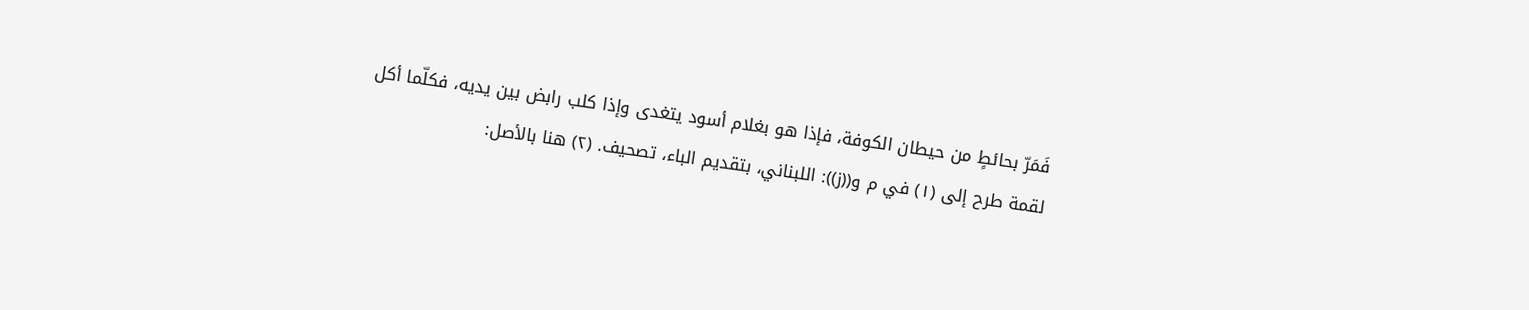فَمَرّ بحائطٍ من حيطان الكوفة، فإذا هو بغلام أسود يتغدى وإذا كلب رابض بين يديه، فكلّما أكل لقمة طرح إلى (١) في م و((ز)): اللبناني، بتقديم الباء، تصحيف. (٢) هنا بالأصل: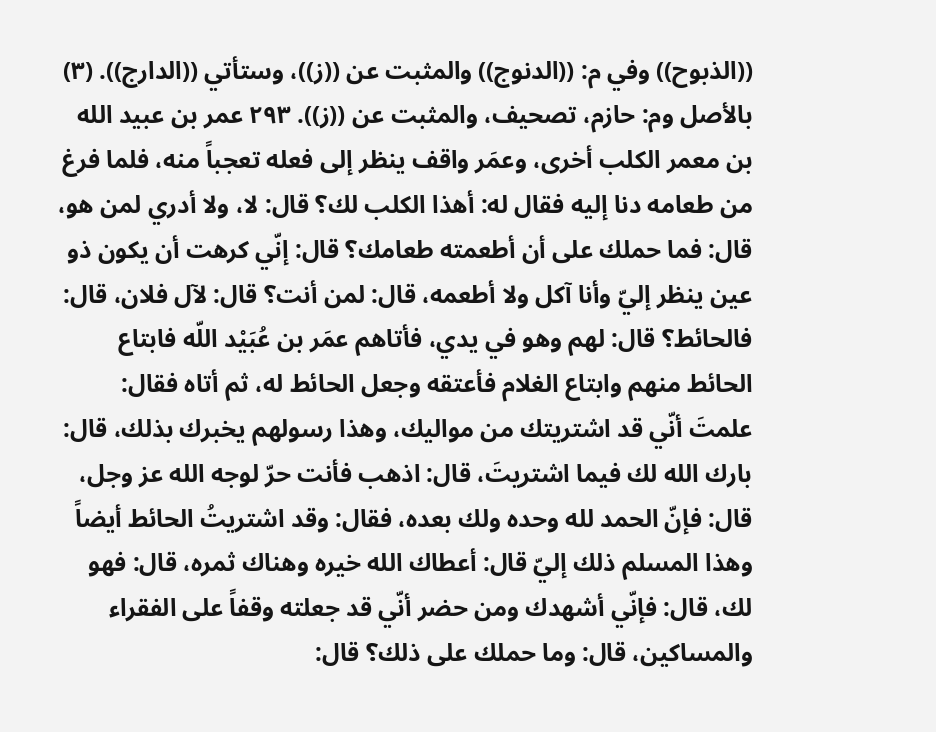((الذبوح)) وفي م: ((الدنوج)) والمثبت عن ((ز))، وستأتي ((الدارج)). (٣) بالأصل وم: حازم، تصحیف، والمثبت عن ((ز)). ٢٩٣ عمر بن عبيد الله بن معمر الكلب أخرى، وعمَر واقف ينظر إلى فعله تعجباً منه، فلما فرغ من طعامه دنا إليه فقال له: أهذا الكلب لك؟ قال: لا، ولا أدري لمن هو، قال: فما حملك على أن أطعمته طعامك؟ قال: إنّي كرهت أن يكون ذو عين ينظر إليّ وأنا آكل ولا أطعمه، قال: لمن أنت؟ قال: لآل فلان، قال: فالحائط؟ قال: لهم وهو في يدي، فأتاهم عمَر بن عُبَيْد اللّه فابتاع الحائط منهم وابتاع الغلام فأعتقه وجعل الحائط له، ثم أتاه فقال: علمتَ أنّي قد اشتريتك من مواليك، وهذا رسولهم يخبرك بذلك، قال: بارك الله لك فيما اشتريتَ، قال: اذهب فأنت حرّ لوجه الله عز وجل، قال: فإنّ الحمد لله وحده ولك بعده، فقال: وقد اشتريتُ الحائط أيضاً وهذا المسلم ذلك إليّ قال: أعطاك الله خيره وهناك ثمره، قال: فهو لك، قال: فإنّي أشهدك ومن حضر أنّي قد جعلته وقفاً على الفقراء والمساكين، قال: وما حملك على ذلك؟ قال: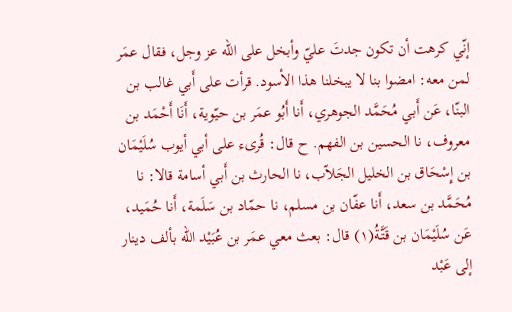إنّي كرهت أن تكون جدتَ عليّ وأبخل على الله عز وجل، فقال عمَر لمن معه: امضوا بنا لا يبخلنا هذا الأسود. قرأت على أَبي غالب بن البنّا، عَن أَبي مُحَمَّد الجوهري، أَنا أَبُو عمَر بن حيّوية، أَنَا أَحْمَد بن معروف، نا الحسين بن الفهم. ح قال: قُرىء على أبي أيوب سُلَيْمَان بن إِسْحَاق بن الخليل الجَلاّب، نا الحارث بن أَبي أسامة قالا: نا مُحَمَّد بن سعد، أَنا عفّان بن مسلم، نا حمّاد بن سَلَمة، أَنا حُمَيد، عَن سُلَيْمَان بن قَتَّةُ(١) قال: بعث معي عمَر بن عُبَيْد اللّه بألف دينار إلى عَبْد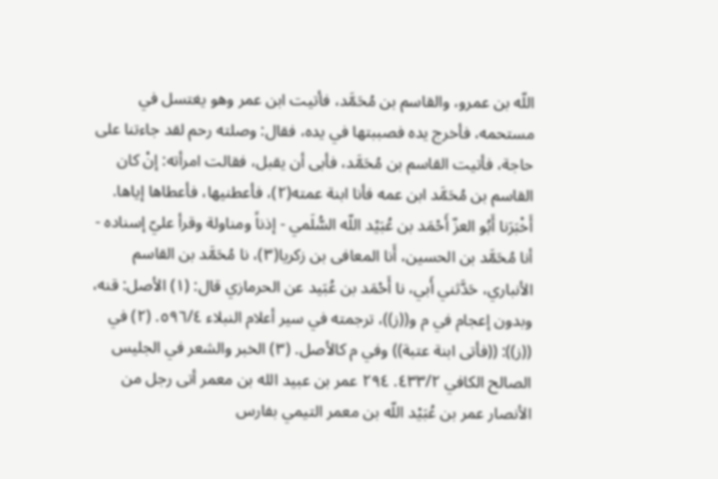اللّه بن عمرو، والقاسم بن مُحَمَّد، فأتيت ابن عمر وهو يغتسل في مستحمه، فأخرج يده فصببتها في يده، فقال: وصلته رحم لقد جاءتنا على حاجة، فأتيت القاسم بن مُحَمَّد، فأبى أن يقبل، فقالت امرأته: إنْ كان القاسم بن مُحَمَّد ابن عمه فأنا ابنة عمته(٢)، فأعطنيها، فأعطاها إياها. أَخْبَرَنا أَبُو العزّ أَحْمَد بن عُبَيْد اللّه السُّلَمي - إذناً ومناولة وقرأ عليّ إسناده - أنا مُحَمَّد بن الحسين، أَنا المعافى بن زكريا(٣)، نا مُحَمَّد بن القاسم الأنباري، حَدَّثني أَبي، نا أَحْمَد بن عُبَيد عن الحرمازي قال: (١) الأصل: قنه، وبدون إعجام في م و((ز))، ترجمته في سير أعلام النبلاء ٥٩٦/٤. (٢) في ((ز)): ((فأتى ابنة عتبة)) وفي م كالأصل. (٣) الخبر والشعر في الجليس الصالح الكافي ٤٣٣/٢. ٢٩٤ عمر بن عبيد الله بن معمر أتى رجل من الأنصار عمر بن عُبَيْد اللّه بن معمر التيمي بفارس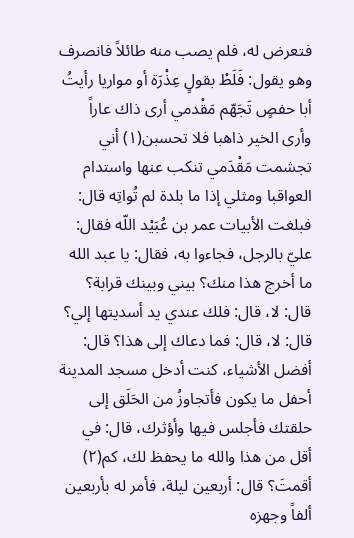فتعرض له، فلم يصب منه طائلاً فانصرف وهو يقول: فَلَطْ بقولٍ عِذْرَة أو مواريا رأيتُ أبا حفصٍ تَجَهّم مَقْدمي أرى ذاك عاراً وأرى الخير ذاهبا فلا تحسبن(١) أني تجشمت مَقْدَمي تنكب عنها واستدام العواقبا ومثلي إذا ما بلدة لم تُواتِه قال: فبلغت الأبيات عمر بن عُبَيْد اللّه فقال: عليّ بالرجل، فجاءوا به، فقال: يا عبد الله ما أخرج هذا منك؟ بيني وبينك قرابة؟ قال: لا، قال: فلك عندي يد أسديتها إلي؟ قال: لا، قال: فما دعاك إلى هذا؟ قال: أفضل الأشياء، كنت أدخل مسجد المدينة أحفل ما يكون فأتجاوزُ من الحَلَق إلى حلقتك فأجلس فيها وأؤثرك، قال: في أقل من هذا والله ما يحفظ لك، كم(٢) أقمتَ؟ قال: أربعين ليلة، فأمر له بأربعين ألفاً وجهزه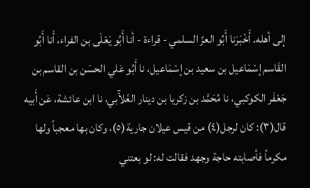إلى أهله. أَخْبَرَنا أَبُو العزّ السلمي - قراءة - أنا أَبُو يَعْلَى بن الفراء، أَنا أَبُو القَاسم إسْمَاعيل بن سعيد بن إسْمَاعيل، نا أَبُو عَلي الحسَن بن القاسم بن جَعْفَر الكوكبي، نا مُحَمَّد بن زكريا بن دينار الغَلآّبي، نا ابن عائشة، عَن أَبيه قال(٣): كان لرجل(٤) من قيس عيلان جارية(٥)، وكان بها معجباً ولها مكرماً فأصابته حاجة وجهد فقالت له: لو بعتني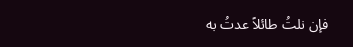فإن نلتُ طائلاً عدتُ به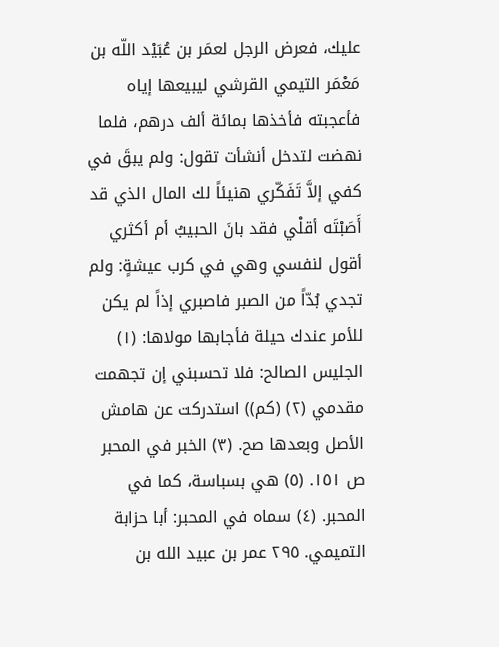عليك، فعرض الرجل لعمَر بن عُبَيْد اللّه بن مَعْمَر التيمي القرشي ليبيعها إياه فأعجبته فأخذها بمائة ألف درهم، فلما نهضت لتدخل أنشأت تقول: ولم يبقَ في كفي إلاَّ تَفَكّري هنيئاً لك المال الذي قد أَصَبْتَه أقلْي فقد بانَ الحبيبُ أم أکثري أقول لنفسي وهي في کرب عيشةٍ: ولم تجدي بُدّاً من الصبر فاصبري إذاً لم يكن للأمر عندك حيلة فأجابها مولاها: (١) الجليس الصالح: فلا تحسبني إن تجهمت مقدمي (٢) (كم)) استدركت عن هامش الأصل وبعدها صح. (٣) الخبر في المحبر ص ١٥١. (٥) هي بسباسة، كما في المحبر. (٤) سماه في المحبر: أبا حزابة التميمي. ٢٩٥ عمر بن عبيد الله بن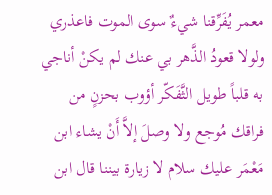معمر يُفَرِّقنا شيءٌ سوى الموت فاعذري ولولا قعودُ الذَّهر بي عنك لم يكنْ أناجي به قلباً طويل الثَّفَكّر أؤوب بحزنٍ من فراقك مُوجع ولا وصلَ إلاَّ أَنْ يشاء ابن مَعْمَر عليك سلام لا زيارة بيننا قال ابن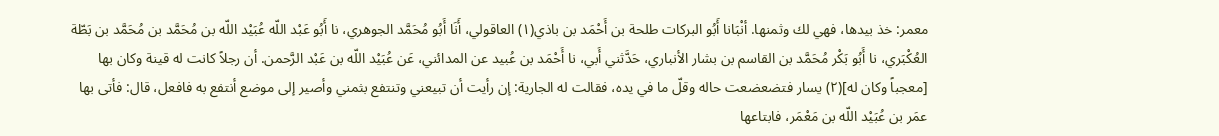معمر: خذ بيدها، فهي لك وثمنها. أنْبَانا أَبُو البركات طلحة بن أَحْمَد بن باذي(١) العاقولي، أَنَا أَبُو مُحَمَّد الجوهري، نا أَبُو عَبْد اللّه عُبَيْد اللّه بن مُحَمَّد بن مُحَمَّد بن بَطّة العُكْبَري، نا أَبُو بَكْر مُحَمَّد بن القاسم بن بشار الأنباري، حَدَّثني أَبي، نا أَحْمَد بن عُبيد عن المدائني، عَن عُبَيْد اللّه بن عَبْد الرَّحمن. أن رجلاً كانت له قینة وكان بها [معجباً وكان له](٢) يسار فتضعضعت حاله وقلّ ما في يده، فقالت له الجارية: إن رأيت أن تبيعني وتنتفع بثمني وأصير إلى موضع أنتفع به فافعل، قال: فأتى بها عمَر بن عُبَيْد اللّه بن مَعْمَر، فابتاعها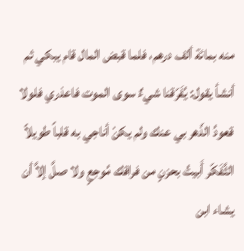منه بمائة ألف درهم، فلما قبض المال قام یبکي ثم أنشأ يقول: يُفَرّقنا شيءٌ سوى الموت فاعذري فلولا قعودُ الذّهر بي عنك ولم يكنْ أناجي به قلباً طويلاً الثَّفَكّر أَبيتُ بحزنٍ من فراقك مُوجعٍ ولا صلَّ إلاَّ أن يشاء ابن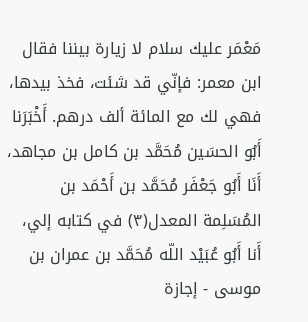مَعْمَر عليك سلام لا زيارة بيننا فقال ابن معمر: فإنّي قد شئت، فخذ بيدها، فهي لك مع المائة ألف درهم. أَخْبَرَنا أَبُو الحسَين مُحَمَّد بن كامل بن مجاهد، أَنَا أَبُو جَعْفَر مُحَمَّد بن أَحْمَد بن المُسَلِمة المعدل(٣) في كتابه إلي، أَنا أَبُو عُبَيْد اللّه مُحَمَّد بن عمران بن موسى - إجازة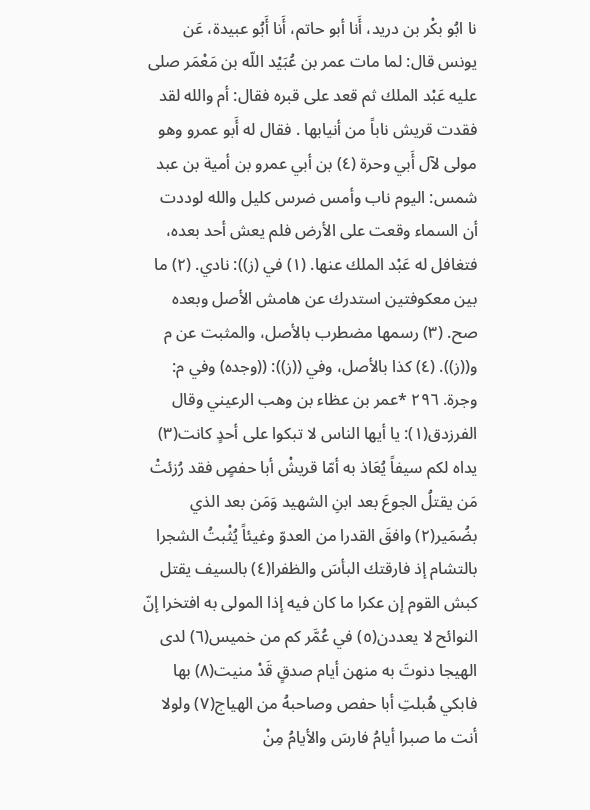نا ابُو بکْر بن درید، أَنا أبو حاتم، أَنا أَبُو عبیدة، عَن یونس قال: لما مات عمر بن عُبَيْد اللّه بن مَعْمَر صلى عليه عَبْد الملك ثم قعد على قبره فقال: أم والله لقد فقدت قریش ناباً من أنیابها . فقال له أَبو عمرو وهو مولى لآل أَبي وحرة (٤) بن أبي عمرو بن أمية بن عبد شمس: اليوم ناب وأمس ضرس كليل والله لوددت أن السماء وقعت على الأرض فلم يعش أحد بعده، فتغافل له عَبْد الملك عنها. (١) في (ز)): نادي. (٢) ما بين معكوفتين استدرك عن هامش الأصل وبعده صح. (٣) رسمها مضطرب بالأصل، والمثبت عن م و((ز)). (٤) كذا بالأصل، وفي ((ز)): ((وجده) وفي م: وجرة. ٢٩٦ *عمر بن عظاء بن وهب الرعيني وقال الفرزدق(١): يا أيها الناس لا تبكوا على أحدٍ كانت(٣) يداه لكم سيفاً يُعَاذ به أمّا قريشْ أبا حفصٍ فقد رُزئتْ مَن يقتلُ الجوعَ بعد ابنِ الشهيد وَمَن بعد الذي بضُمَير(٢) وافقَ القدرا من العدوّ وغيئاً يُثْبتُ الشجرا بالتشام إذ فارقتك البأسَ والظفرا(٤) بالسيف يقتل كبش القوم إن عكرا ما كان فيه إذا المولى به افتخرا إنّ النوائح لا يعددن(٥) في عُمَّر كم من خميس(٦) لدى الهيجا دنوتَ به منهن أيام صدقٍ قَدْ منيت(٨) بها فابكي هُبلتِ أبا حفص وصاحبهُ من الهياج(٧) ولولا أنت ما صبرا أيامُ فارسَ والأيامُ مِنْ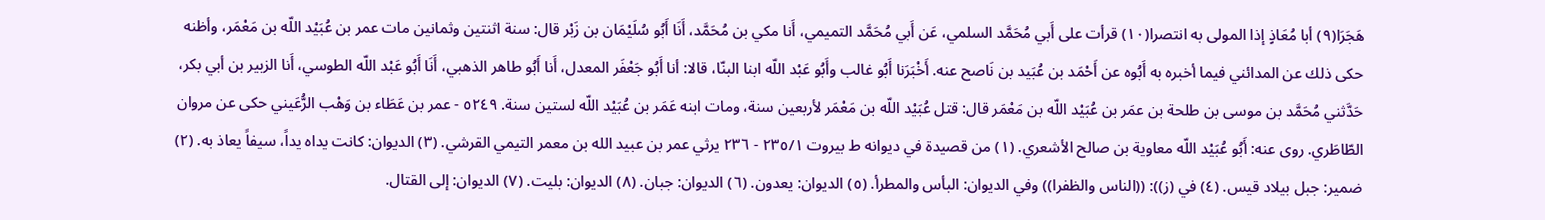هَجَرَا(٩) أبا مُعَاذٍ إذا المولى به انتصرا(١٠) قرأت على أَبي مُحَمَّد السلمي، عَن أَبي مُحَمَّد التميمي، أَنا مكي بن مُحَمَّد، أَنَا أَبُو سُلَيْمَان بن زَبْر قال: سنة اثنتين وثمانين مات عمر بن عُبَيْد اللّه بن مَعْمَر، وأظنه حكى ذلك عن المدائني فيما أخبره به أَبُوه عن أَحْمَد بن عُبَيد بن نَاصح عنه. أَخْبَرَنا أَبُو غالب وأَبُو عَبْد اللّه ابنا البنّا، قالا: أنا أَبُو جَعْفَر المعدل، أَنا أَبُو طاهر الذهبي، أَنَا أَبُو عَبْد اللّه الطوسي، أَنا الزبير بن أبي بكر، حَدَّثني مُحَمَّد بن موسى بن طلحة بن عمَر بن عُبَيْد اللّه بن مَعْمَر قال: قتل عُبَيْد اللّه بن مَعْمَر لأربعين سنة، ومات ابنه عَمَر بن عُبَيْد اللّه لستين سنة. ٥٢٤٩ - عمر بن عَطَاء بن وَهْب الرُّعَيني حكى عن مروان الطّاطَري. روى عنه: أَبُو عُبَيْد اللّه معاوية بن صالح الأشعري. (١) من قصيدة في ديوانه ط بيروت ٢٣٥/١ - ٢٣٦ يرثي عمر بن عبيد الله بن معمر التيمي القرشي. (٣) الديوان: كانت يداه يداً، سيفاً يعاذ به. (٢) ضمیر: جبل بیلاد قیس. (٤) في (ز)): ((الناس والظفرا)) وفي الديوان: البأس والمطرأ. (٥) الديوان: يعدون. (٦) الديوان: جبان. (٨) الديوان: بليت. (٧) الديوان: إلى القتال.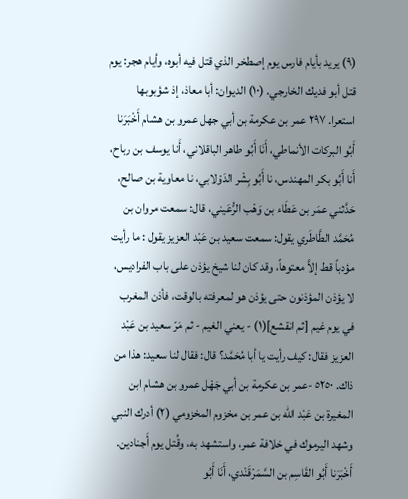(٩) يريد بأيام فارس يوم إصطخر الذي قتل فيه أبوه، وأيام هجر: يوم قتل أبو فديك الخارجي. (١٠) الديوان: أبا معاذ، إذ شؤبوبها استعرا. ٢٩٧ عمر بن عكرمة بن أبي جهل عمرو بن هشام أَخْبَرَنا أَبُو البركات الأنماطي، أَنَا أَبُو طاهر الباقلاني، أَنا يوسف بن رباح، أَنا أَبُو بكر المهندس، نا أَبُو بِشْر الدَوْلابي، نا معاوية بن صالح، حَدَّثني عمَر بن عَطَاء بن وَهْب الرُّعَيني، قال: سمعت مروان بن مُحَمَّد الطَّاطَري يقول: سمعت سعيد بن عَبْد العزيز يقول : ما رأيت مؤدباً قط إلاَّ معتوهاً، وقد كان لنا شيخ يؤذن على باب الفراديس، لا يؤذن المؤذنون حتى يؤذن هو لمعرفته بالوقت، فأذن المغرب في يوم غيم [ثم انقشع](١) - يعني الغيم - ثم مَرّ سعيد بن عَبْد العزيز فقال: كيف رأيت يا أبا مُحَمَّد؟ قال: فقال لنا سعيد: هذا من ذاك. ٥٢٥٠ -عمر بن عكرمة بن أبي جَهْل عمرو بن هشام ابن المغيرة بن عَبْد اللّه بن عمر بن مخزوم المخزومي (٢) أدرك النبي وشهد اليرموك في خلافة عمر، واستشهد به، وقُتل يوم أَجنادين. أَخْبَرَنا أَبُو القَاسِم بن السَّمَرْقَنْدي، أَنَا أَبُو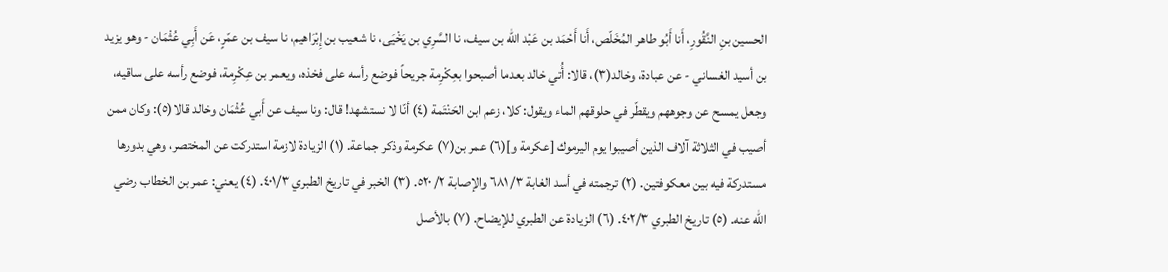الحسين بنِ النَّقُورِ، أَنا أَبُو طاهر المُخَلّص، أَنا أَحْمَد بن عَبْد اللّه بن سيف، نا السَّرِي بن يَخْيَى، نا شعيب بن إِبْرَاهيم، نا سيف بن عمّرٍ، عَن أَبِي عُثْمَان - وهو يزيد بن أسيد الغساني - عن عبادة، وخالد(٣)، قالا: أُتي خالد بعدما أصبحوا بعِكْرِمة جريحاً فوضع رأسه على فخذه، ويعمر بن عِكْرِمة، فوضع رأسه على ساقيه، وجعل يمسح عن وجوههم ويقطّر في حلوقهم الماء ويقول: كلا، زعم ابن الحَنْتَمة (٤) أنّا لا نستشهد! قال: ونا سيف عن أَبي عُثْمَان وخالد قالا(٥): وكان ممن أصيب في الثلاثة آلاف الذين أصيبوا يوم اليرموك [عكرمة و](٦) عمر بن(٧) عكرمة وذكر جماعة. (١) الزيادة لازمة استدركت عن المختصر، وهي بدورها مستدركة فيه بين معكوفتين. (٢) ترجمته في أسد الغابة ٣/ ٦٨١ والإصابة ٢/ ٥٢٠. (٣) الخبر في تاريخ الطبري ٤٠١/٣. (٤) يعني: عمر بن الخطاب رضي الله عنه. (٥) تاريخ الطبري ٤٠٢/٣. (٦) الزيادة عن الطبري للإيضاح. (٧) بالأصل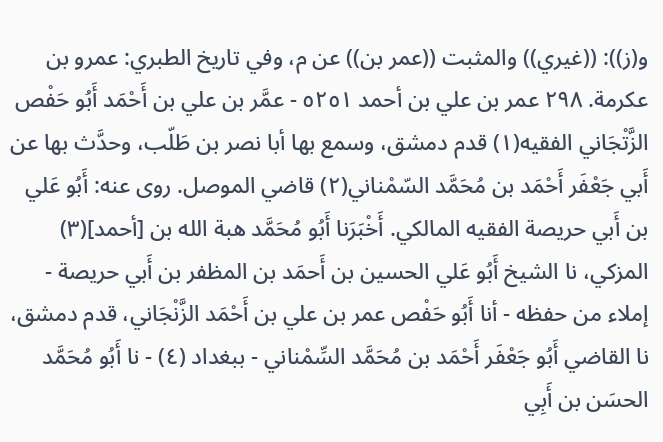و(ز)): ((غيري)) والمثبت ((عمر بن)) عن م، وفي تاريخ الطبري: عمرو بن عكرمة. ٢٩٨ عمر بن علي بن أحمد ٥٢٥١ - عمَّر بن علي بن أَحْمَد أَبُو حَفْص الزَّتْجَاني الفقيه(١) قدم دمشق، وسمع بها أبا نصر بن طَلّب، وحدَّث بها عن أَبي جَعْفَر أَحْمَد بن مُحَمَّد السّمْناني(٢) قاضي الموصل. روى عنه: أَبُو عَلي بن أَبي حريصة الفقيه المالكي. أَخْبَرَنا أَبُو مُحَمَّد هبة الله بن [أحمد](٣) المزكي، نا الشيخ أَبُو عَلي الحسين بن أَحمَد بن المظفر بن أَبي حريصة - إملاء من حفظه - أنا أَبُو حَفْص عمر بن علي بن أَحْمَد الزَّنْجَاني، قدم دمشق، نا القاضي أَبُو جَعْفَر أَحْمَد بن مُحَمَّد السِّمْناني - ببغداد (٤) - نا أَبُو مُحَمَّد الحسَن بن أَبِي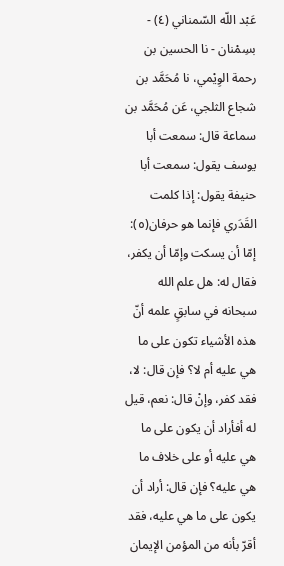عَبْد اللّه السّمناني (٤) - بسِمْنان - نا الحسين بن رحمة الوِيْمي، نا مُحَمَّد بن شجاع الثلجي، عَن مُحَمَّد بن سماعة قال: سمعت أبا يوسف يقول: سمعت أبا حنيفة يقول: إذا كلمت القَدَري فإنما هو حرفان(٥): إمّا أن يسكت وإمّا أن يكفر، فقال له: هل علم الله سبحانه في سابقٍ علمه أنّ هذه الأشياء تكون على ما هي عليه أم لا؟ فإن قال: لا، فقد كفر، وإنْ قال: نعم، قيل له أفأراد أن يكون على ما هي عليه أو على خلاف ما هي عليه؟ فإن قال: أراد أن يكون على ما هي عليه، فقد أقرّ بأنه من المؤمن الإيمان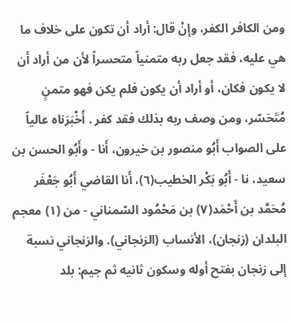ومن الكافر الكفر، وإنْ قال: أراد أن تكون على خلاف ما هي عليه، فقد جعل ربه متمنياً متحسراً لأن من أراد أن لا يكون فكان، أو أراد أن يكون فلم يكن فهو متمنٍ مُتَحَسّر، ومن وصف ربه بذلك فقد كفر . أَخْبَرَناه عالياً على الصواب أَبُو منصور بن خيرون، أَنا - وأَبُو الحسن بن سعيد، نا - أَبُو بَكْر الخطيب(٦)، أَنا القاضي أَبُو جَعْفَر مُحَمَّد بن أَحْمَد(٧) بن مَحْمُود السّمناني - من (١) معجم البلدان (زنجان)، الأنساب (الزنجاني). والزنجاني نسبة إلى زنجان بفتح أوله وسكون ثانيه ثم جيم: بلد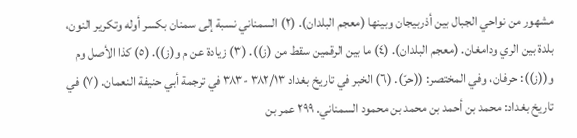مشهور من نواحي الجبال بين أذربيجان وبينها (معجم البلدان). (٢) السمناني نسبة إلى سمنان بكسر أوله وتكرير النون، بلدة بين الري ودامغان. (معجم البلدان). (٤) ما بين الرقمين سقط من (ز)). (٣) زيادة عن م و(ز)). (٥) كذا الأصل وم و((ز)): حرفان، وفي المختصر: ((حرّ). (٦) الخبر في تاريخ بغداد ٣٨٢/١٣ -٣٨٣ في ترجمة أبي حنيفة النعمان. (٧) في تاريخ بغداد: محمد بن أحمد بن محمد بن محمود السمناني. ٢٩٩ عمر بن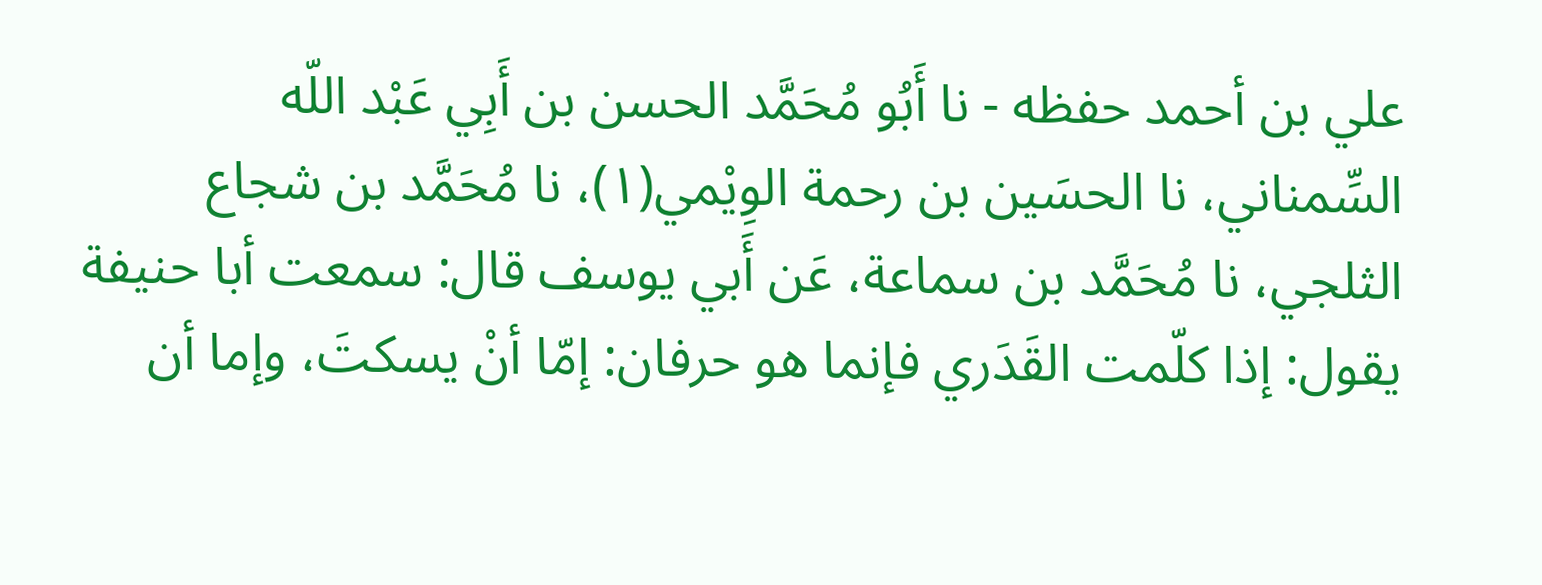علي بن أحمد حفظه - نا أَبُو مُحَمَّد الحسن بن أَبِي عَبْد اللّه السِّمناني، نا الحسَين بن رحمة الوِيْمي(١)، نا مُحَمَّد بن شجاع الثلجي، نا مُحَمَّد بن سماعة، عَن أَبي يوسف قال: سمعت أبا حنيفة يقول: إذا كلّمت القَدَري فإنما هو حرفان: إمّا أنْ يسكتَ، وإما أن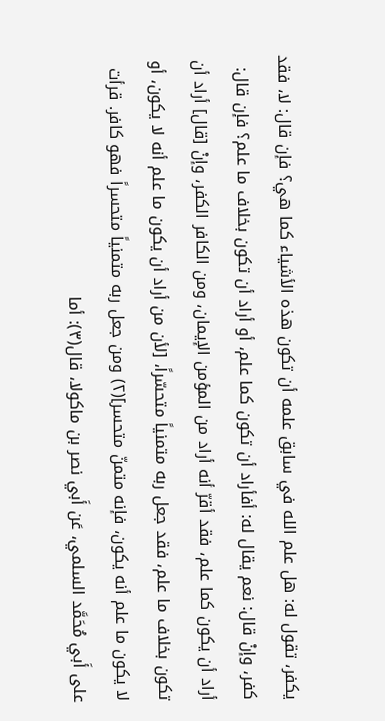يكفر، تقول له: هل علم الله في سابق علمه أن تكون هذه الأشياء كما هي؟ فإن قال: لا، فقد كفر، وإنْ قال: نعم يقال له: أفأراد أن تكون كما علم، أو أراد أن تكون بخلاف ما علم؟ فإن قال: أراد أن يكون كما علم، فقد أقرّ أنه أراد من المؤمن الإيمان، ومن الكافر الكفر، وإنْ [قال] أراد أن تكون بخلاف ما علم، فقد جعل ربه متمنياً متحسّراً، [لأن من أراد أن يكون ما علم أنه لا يكون، أو لا يكون ما علم أنه يكون، فإنه متمنّ متحسر](٢) ومن جعل ربه متمنياً متحسراً فهو كافر. قرأت على أَبي مُحَمَّد السلمي، عَن أَبي نصر بن ماكولا، قال(٣): أما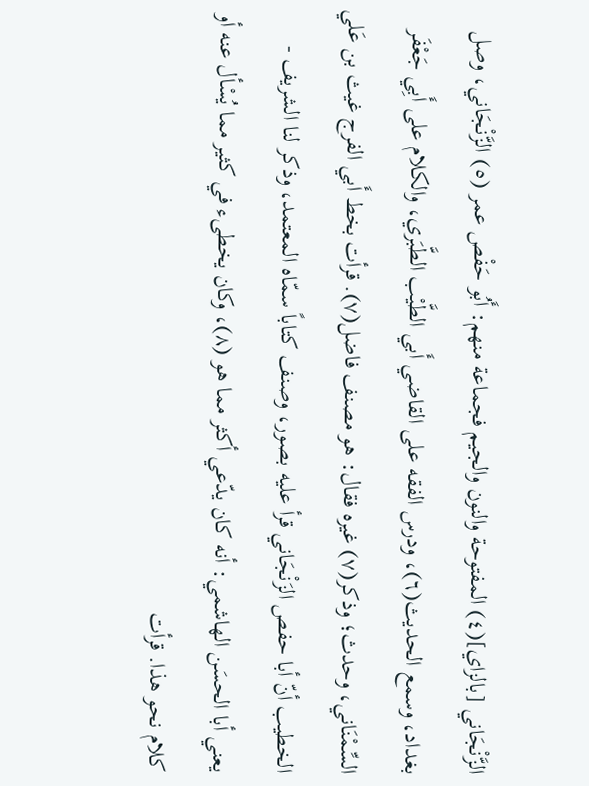الزَّنْجَاني [بالزاي](٤) المفتوحة والنون والجيم فجماعة منهم: أَبُو حَفْص عمر (٥) الزَّنْجَاني، وصل بغداد، وسمع الحديث(٦)، ودرس الفقه على القاضي أَبي الطَّيْب الطَّبَري، والكلام على أَبِي جَعْفَر السِّمْنَاني، وحدث؛ وذكر(٧) غيره فقال: هو مصنف فاضل(٧). قرأت بخط أَبي الفرج غيث بن عَلي الخطيب أنّ أبا حفص الزَنْجَاني قرأ عليه بصور، وصنف كتاباً سمّاه المعتمد، وذكر لنا الشريف - يعني أبا الحسَن الهاشمي: أنه كان يدّعي أكثر مما هو (٨)، وكان يخطىء في كثير مما يُسْأل عنه أو كلام نحو هذا. قرأت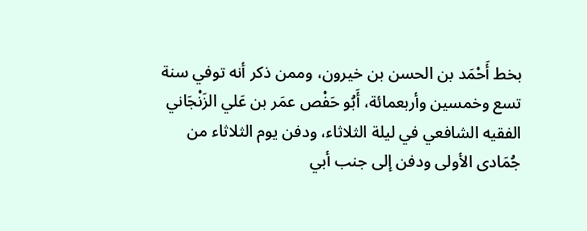بخط أَحْمَد بن الحسن بن خيرون، وممن ذكر أنه توفي سنة تسع وخمسين وأربعمائة، أَبُو حَفْص عمَر بن عَلي الزَنْجَاني الفقيه الشافعي في ليلة الثلاثاء، ودفن يوم الثلاثاء من جُمَادى الأولى ودفن إلى جنب أبي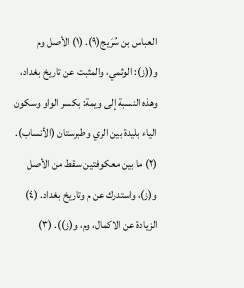العباس بن سُرَيج(٩). (١) الأصل وم و((ز): الوثمي، والمثبت عن تاريخ بغداد، وهذه النسبة إلى ويمة: بكسر الواو وسكون الياء بليدة بين الري وطبرستان (الأنساب). (٢) ما بين معكوفتين سقط من الأصل و(ز)، واستدرك عن م وتاريخ بغداد. (٤) الزيادة عن الاكمال، وم، و(ز)). (٣)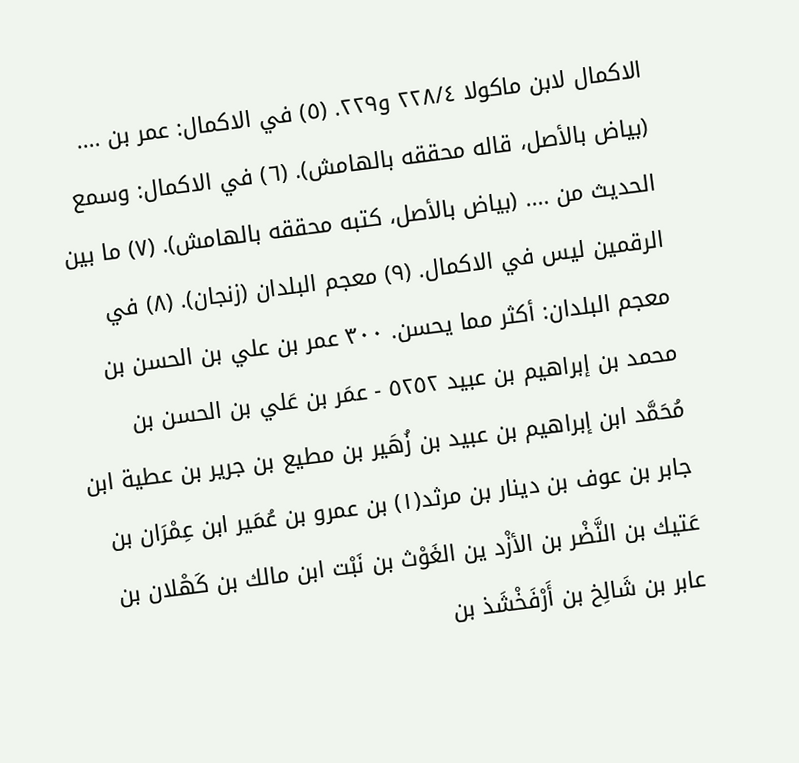الاکمال لابن ماکولا ٢٢٨/٤ و٢٢٩. (٥) في الاكمال: عمر بن .... (بياض بالأصل، قاله محققه بالهامش). (٦) في الاكمال: وسمع الحديث من .... (بیاض بالأصل، كتبه محققه بالهامش). (٧) ما بين الرقمين ليس في الاكمال. (٩) معجم البلدان (زنجان). (٨) في معجم البلدان: أكثر مما يحسن. ٣٠٠ عمر بن علي بن الحسن بن محمد بن إبراهيم بن عبيد ٥٢٥٢ - عمَر بن عَلي بن الحسن بن مُحَمَّد ابن إبراهيم بن عبيد بن زُهَير بن مطيع بن جرير بن عطية ابن جابر بن عوف بن دينار بن مرثد(١) بن عمرو بن عُمَير ابن عِمْرَان بن عَتيك بن النَّضْر بن الأزْد ین الغَوْث بن نَبْت ابن مالك بن کَھْلان بن عابر بن شَالِخ بن أَرْفَخْشَذ بن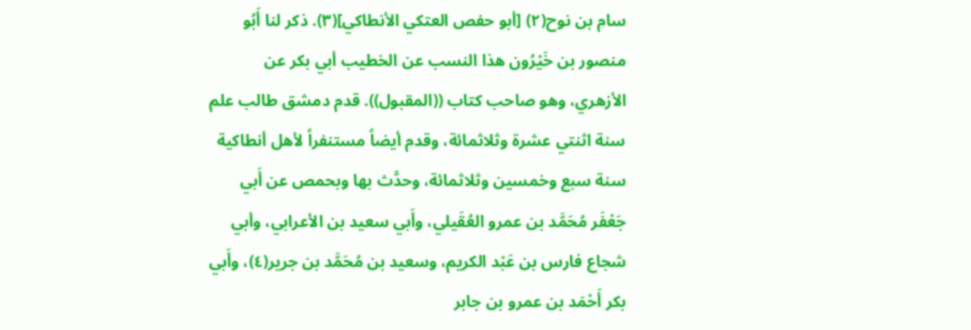سام بن نوح(٢) [أبو حفص العتكي الأنطاكي](٣). ذكر لنا أَبُو منصور بن خَيْرُون هذا النسب عن الخطيب أبي بكر عن الأزهري، وهو صاحب کتاب ((المقبول)). قدم دمشق طالب علم سنة اثنتي عشرة وثلاثمائة، وقدم أيضاً مستنفراً لأهل أنطاكية سنة سبع وخمسين وثلاثمائة، وحدَّث بها وبحمص عن أَبي جَعْفَر مُحَمَّد بن عمرو العُقَيلي، وأَبي سعيد بن الأعرابي، وأبي شجاع فارس بن عَبْد الكريم، وسعيد بن مُحَمَّد بن جرير(٤)، وأَبي بكر أَحْمَد بن عمرو بن جابر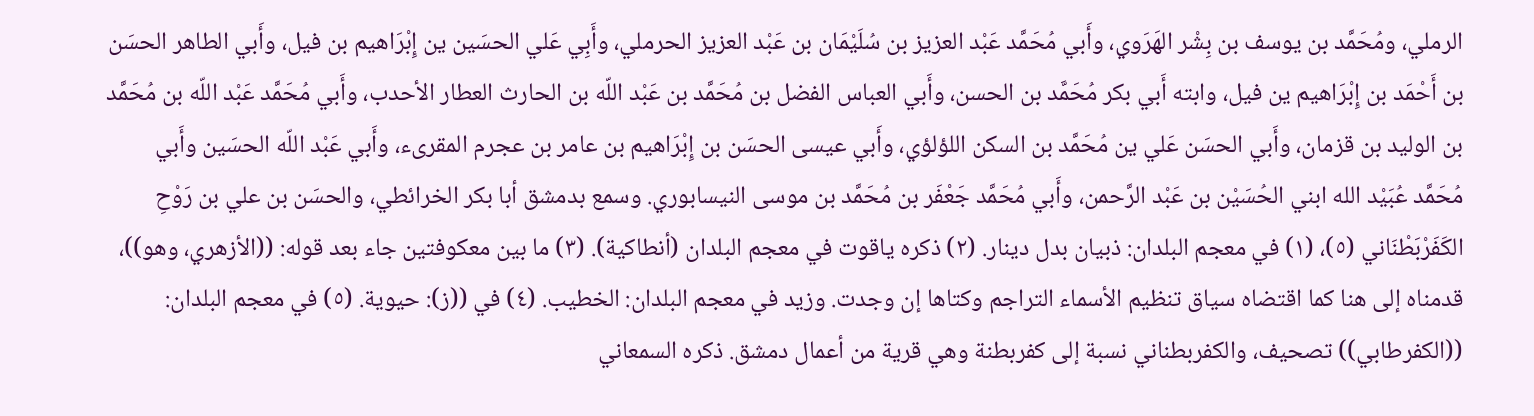الرملي، ومُحَمَّد بن يوسف بن بِشْر الهَرَوي، وأَبي مُحَمَّد عَبْد العزيز بن سُلَيْمَان بن عَبْد العزيز الحرملي، وأَبِي عَلي الحسَين ين إِبْرَاهيم بن فيل، وأَبي الطاهر الحسَن بن أَحْمَد بن إِبْرَاهيم ين فيل، وابته أَبي بكر مُحَمَّد بن الحسن، وأَبي العباس الفضل بن مُحَمَّد بن عَبْد اللّه بن الحارث العطار الأحدب، وأَبي مُحَمَّد عَبْد اللّه بن مُحَمَّد بن الوليد بن قزمان، وأَبي الحسَن عَلي ين مُحَمَّد بن السكن اللؤلؤي، وأَبي عيسى الحسَن بن إِبْرَاهيم بن عامر بن عجرم المقرىء، وأَبي عَبْد اللّه الحسَين وأَبي مُحَمَّد عُبَيْد الله ابني الحُسَيْن بن عَبْد الرَّحمن، وأَبي مُحَمَّد جَعْفَر بن مُحَمَّد بن موسى النيسابوري. وسمع بدمشق أبا بكر الخرائطي، والحسَن بن علي بن رَوْحِ الكَفَرْبَطْنَاني (٥)، (١) في معجم البلدان: ذبیان بدل دينار. (٢) ذكره ياقوت في معجم البلدان (أنطاكية). (٣) ما بين معكوفتين جاء بعد قوله: ((الأزهري، وهو))، قدمناه إلى هنا كما اقتضاه سياق تنظيم الأسماء التراجم وكتاها إن وجدت. وزيد في معجم البلدان: الخطيب. (٤) في ((ز): حيوية. (٥) في معجم البلدان: ((الكفرطابي)) تصحيف، والكفربطناني نسبة إلى كفربطنة وهي قرية من أعمال دمشق. ذكره السمعاني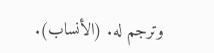وترجم له. (الأنساب).